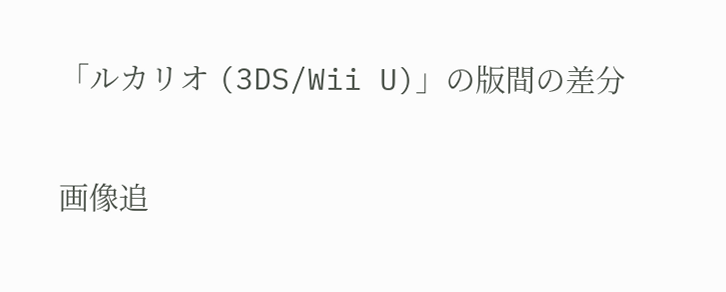「ルカリオ (3DS/Wii U)」の版間の差分

画像追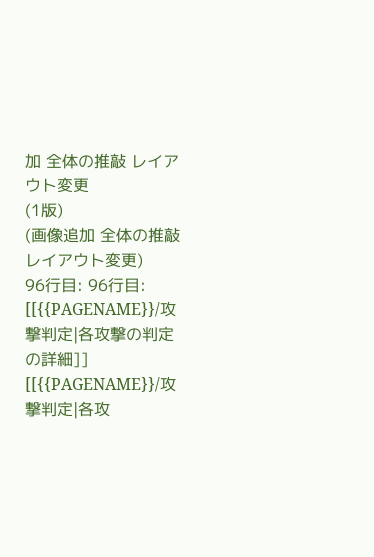加 全体の推敲 レイアウト変更
(1版)
(画像追加 全体の推敲 レイアウト変更)
96行目: 96行目:
[[{{PAGENAME}}/攻撃判定|各攻撃の判定の詳細]]
[[{{PAGENAME}}/攻撃判定|各攻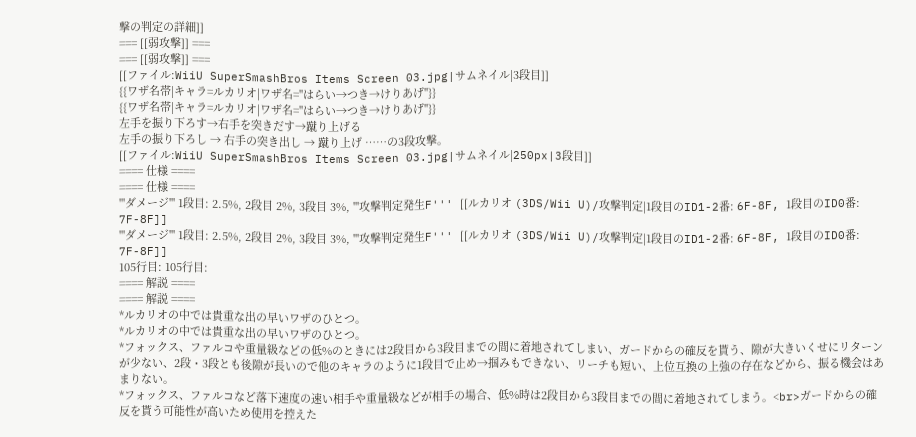撃の判定の詳細]]
=== [[弱攻撃]] ===
=== [[弱攻撃]] ===
[[ファイル:WiiU SuperSmashBros Items Screen 03.jpg|サムネイル|3段目]]
{{ワザ名帯|キャラ=ルカリオ|ワザ名="はらい→つき→けりあげ"}}
{{ワザ名帯|キャラ=ルカリオ|ワザ名="はらい→つき→けりあげ"}}
左手を振り下ろす→右手を突きだす→蹴り上げる
左手の振り下ろし → 右手の突き出し → 蹴り上げ ……の3段攻撃。
[[ファイル:WiiU SuperSmashBros Items Screen 03.jpg|サムネイル|250px|3段目]]
==== 仕様 ====
==== 仕様 ====
'''ダメージ''' 1段目: 2.5%, 2段目 2%, 3段目 3%, '''攻撃判定発生F''' [[ルカリオ (3DS/Wii U)/攻撃判定|1段目のID1-2番: 6F-8F, 1段目のID0番: 7F-8F]]
'''ダメージ''' 1段目: 2.5%, 2段目 2%, 3段目 3%, '''攻撃判定発生F''' [[ルカリオ (3DS/Wii U)/攻撃判定|1段目のID1-2番: 6F-8F, 1段目のID0番: 7F-8F]]
105行目: 105行目:
==== 解説 ====
==== 解説 ====
*ルカリオの中では貴重な出の早いワザのひとつ。
*ルカリオの中では貴重な出の早いワザのひとつ。
*フォックス、ファルコや重量級などの低%のときには2段目から3段目までの間に着地されてしまい、ガードからの確反を貰う、隙が大きいくせにリターンが少ない、2段・3段とも後隙が長いので他のキャラのように1段目で止め→掴みもできない、リーチも短い、上位互換の上強の存在などから、振る機会はあまりない。
*フォックス、ファルコなど落下速度の速い相手や重量級などが相手の場合、低%時は2段目から3段目までの間に着地されてしまう。<br>ガードからの確反を貰う可能性が高いため使用を控えた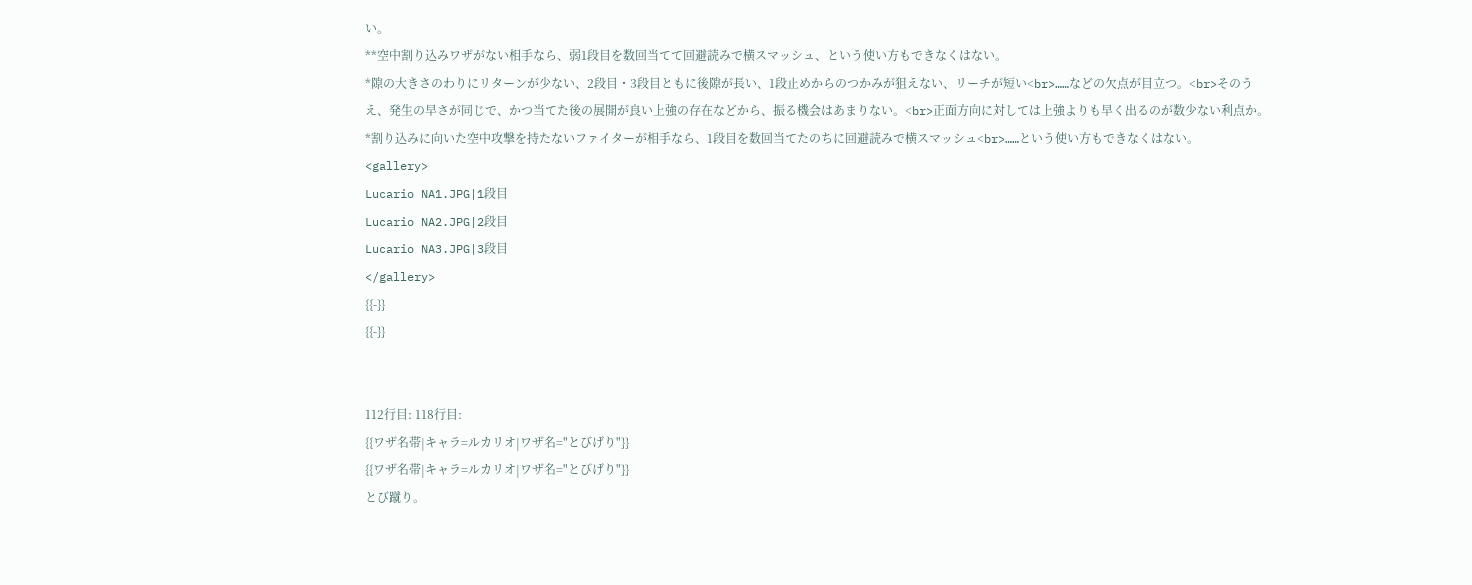い。
**空中割り込みワザがない相手なら、弱1段目を数回当てて回避読みで横スマッシュ、という使い方もできなくはない。
*隙の大きさのわりにリターンが少ない、2段目・3段目ともに後隙が長い、1段止めからのつかみが狙えない、リーチが短い<br>……などの欠点が目立つ。<br>そのうえ、発生の早さが同じで、かつ当てた後の展開が良い上強の存在などから、振る機会はあまりない。<br>正面方向に対しては上強よりも早く出るのが数少ない利点か。
*割り込みに向いた空中攻撃を持たないファイターが相手なら、1段目を数回当てたのちに回避読みで横スマッシュ<br>……という使い方もできなくはない。
<gallery>
Lucario NA1.JPG|1段目
Lucario NA2.JPG|2段目
Lucario NA3.JPG|3段目
</gallery>
{{-}}
{{-}}


112行目: 118行目:
{{ワザ名帯|キャラ=ルカリオ|ワザ名="とびげり"}}
{{ワザ名帯|キャラ=ルカリオ|ワザ名="とびげり"}}
とび蹴り。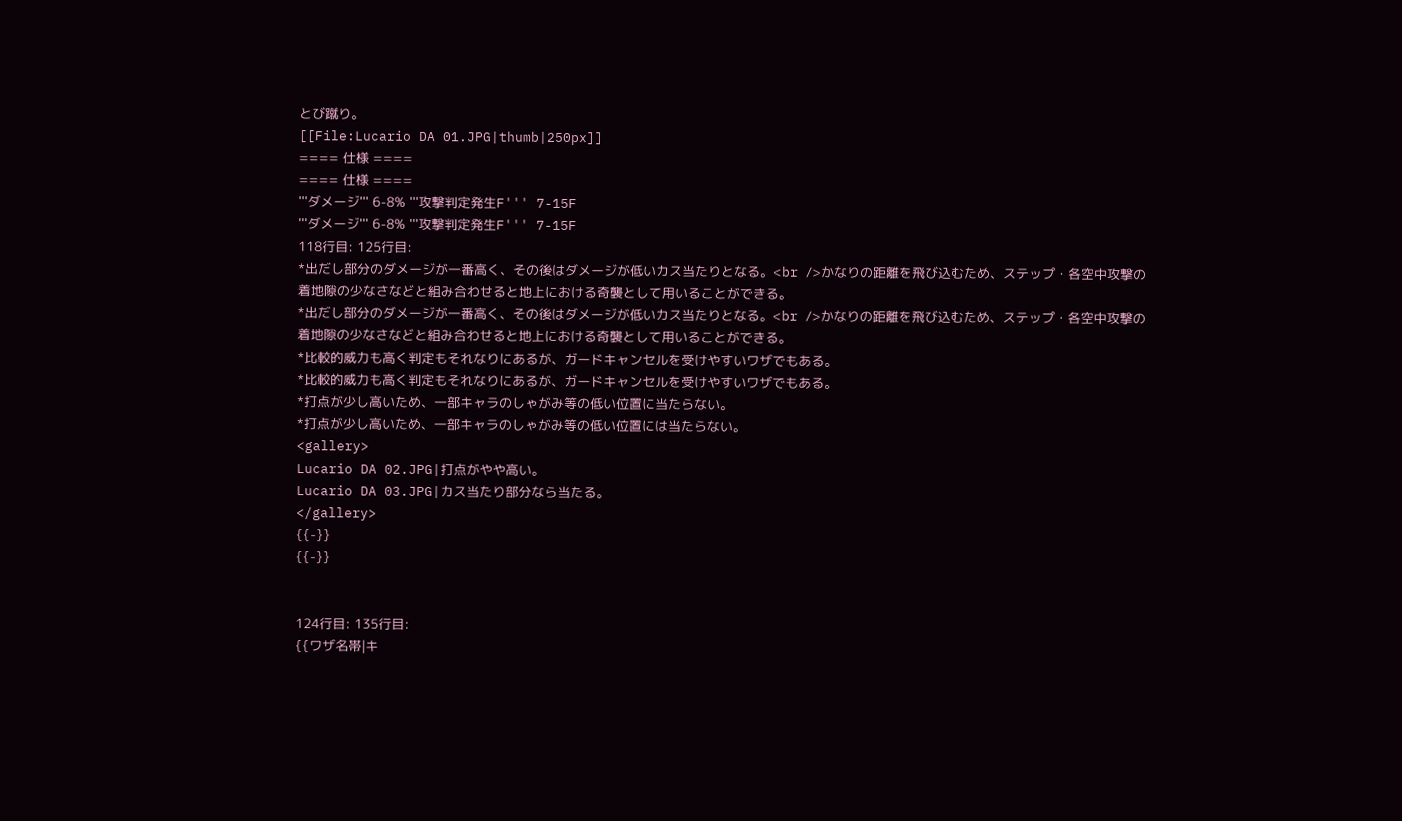とび蹴り。
[[File:Lucario DA 01.JPG|thumb|250px]]
==== 仕様 ====
==== 仕様 ====
'''ダメージ''' 6-8% '''攻撃判定発生F''' 7-15F
'''ダメージ''' 6-8% '''攻撃判定発生F''' 7-15F
118行目: 125行目:
*出だし部分のダメージが一番高く、その後はダメージが低いカス当たりとなる。<br />かなりの距離を飛び込むため、ステップ・各空中攻撃の着地隙の少なさなどと組み合わせると地上における奇襲として用いることができる。
*出だし部分のダメージが一番高く、その後はダメージが低いカス当たりとなる。<br />かなりの距離を飛び込むため、ステップ・各空中攻撃の着地隙の少なさなどと組み合わせると地上における奇襲として用いることができる。
*比較的威力も高く判定もそれなりにあるが、ガードキャンセルを受けやすいワザでもある。
*比較的威力も高く判定もそれなりにあるが、ガードキャンセルを受けやすいワザでもある。
*打点が少し高いため、一部キャラのしゃがみ等の低い位置に当たらない。
*打点が少し高いため、一部キャラのしゃがみ等の低い位置には当たらない。
<gallery>
Lucario DA 02.JPG|打点がやや高い。
Lucario DA 03.JPG|カス当たり部分なら当たる。
</gallery>
{{-}}
{{-}}


124行目: 135行目:
{{ワザ名帯|キ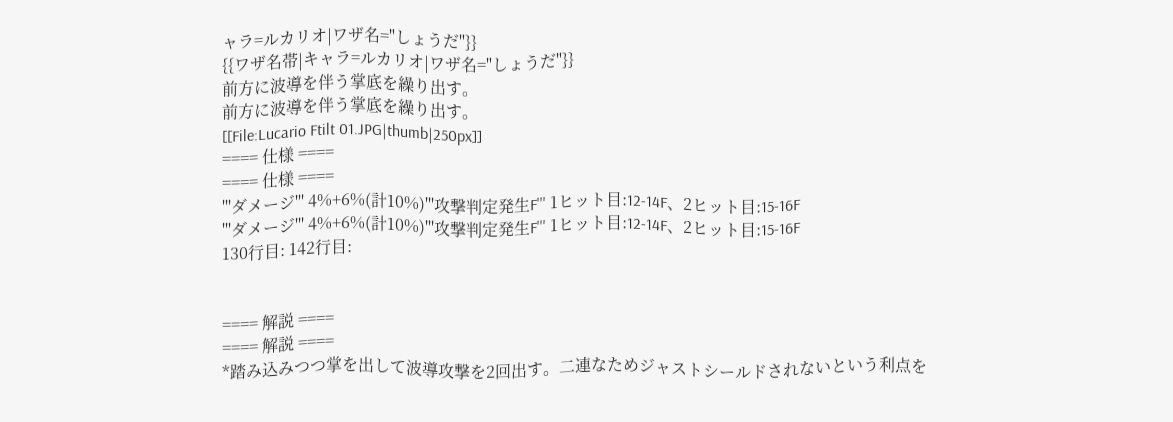ャラ=ルカリオ|ワザ名="しょうだ"}}
{{ワザ名帯|キャラ=ルカリオ|ワザ名="しょうだ"}}
前方に波導を伴う掌底を繰り出す。
前方に波導を伴う掌底を繰り出す。
[[File:Lucario Ftilt 01.JPG|thumb|250px]]
==== 仕様 ====
==== 仕様 ====
'''ダメージ''' 4%+6%(計10%)'''攻撃判定発生F''' 1ヒット目:12-14F、2ヒット目:15-16F
'''ダメージ''' 4%+6%(計10%)'''攻撃判定発生F''' 1ヒット目:12-14F、2ヒット目:15-16F
130行目: 142行目:


==== 解説 ====
==== 解説 ====
*踏み込みつつ掌を出して波導攻撃を2回出す。二連なためジャストシールドされないという利点を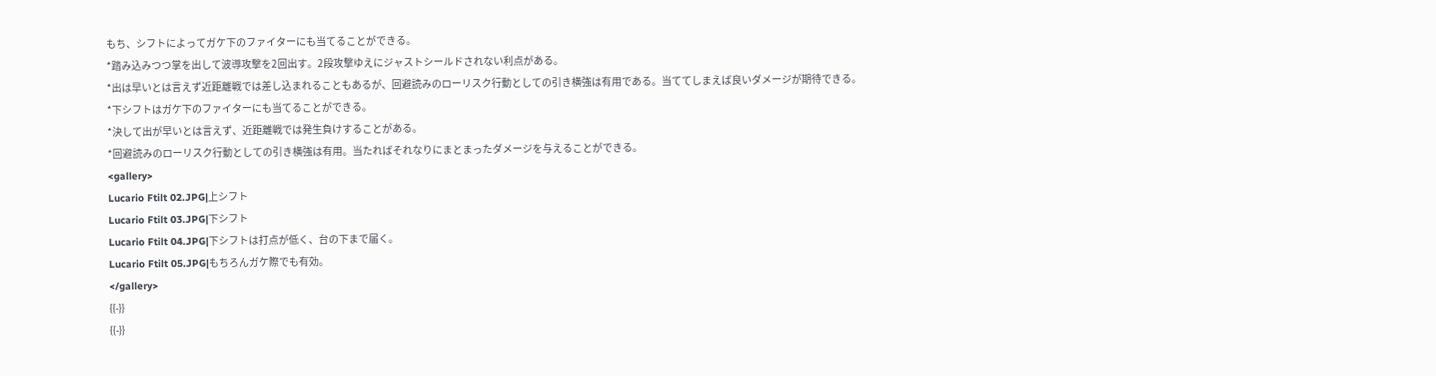もち、シフトによってガケ下のファイターにも当てることができる。
*踏み込みつつ掌を出して波導攻撃を2回出す。2段攻撃ゆえにジャストシールドされない利点がある。
*出は早いとは言えず近距離戦では差し込まれることもあるが、回避読みのローリスク行動としての引き横強は有用である。当ててしまえば良いダメージが期待できる。
*下シフトはガケ下のファイターにも当てることができる。
*決して出が早いとは言えず、近距離戦では発生負けすることがある。
*回避読みのローリスク行動としての引き横強は有用。当たればそれなりにまとまったダメージを与えることができる。
<gallery>
Lucario Ftilt 02.JPG|上シフト
Lucario Ftilt 03.JPG|下シフト
Lucario Ftilt 04.JPG|下シフトは打点が低く、台の下まで届く。
Lucario Ftilt 05.JPG|もちろんガケ際でも有効。
</gallery>
{{-}}
{{-}}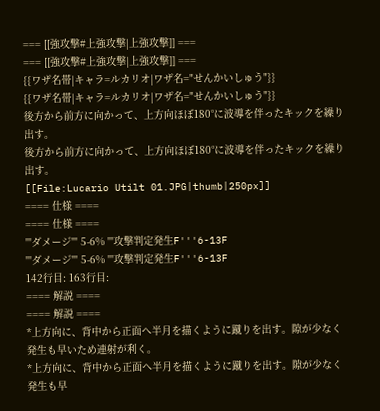=== [[強攻撃#上強攻撃|上強攻撃]] ===
=== [[強攻撃#上強攻撃|上強攻撃]] ===
{{ワザ名帯|キャラ=ルカリオ|ワザ名="せんかいしゅう"}}
{{ワザ名帯|キャラ=ルカリオ|ワザ名="せんかいしゅう"}}
後方から前方に向かって、上方向ほぼ180°に波導を伴ったキックを繰り出す。
後方から前方に向かって、上方向ほぼ180°に波導を伴ったキックを繰り出す。
[[File:Lucario Utilt 01.JPG|thumb|250px]]
==== 仕様 ====
==== 仕様 ====
'''ダメージ''' 5-6% '''攻撃判定発生F'''6-13F
'''ダメージ''' 5-6% '''攻撃判定発生F'''6-13F
142行目: 163行目:
==== 解説 ====
==== 解説 ====
*上方向に、背中から正面へ半月を描くように蹴りを出す。隙が少なく発生も早いため連射が利く。
*上方向に、背中から正面へ半月を描くように蹴りを出す。隙が少なく発生も早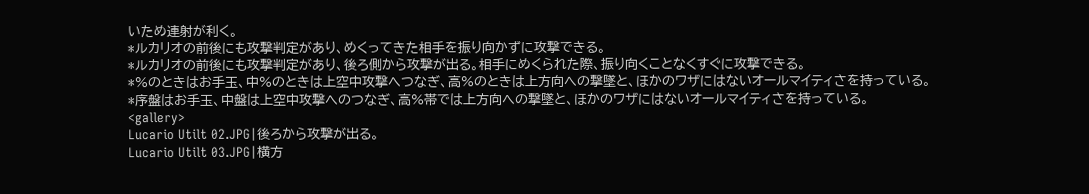いため連射が利く。
*ルカリオの前後にも攻撃判定があり、めくってきた相手を振り向かずに攻撃できる。
*ルカリオの前後にも攻撃判定があり、後ろ側から攻撃が出る。相手にめくられた際、振り向くことなくすぐに攻撃できる。
*%のときはお手玉、中%のときは上空中攻撃へつなぎ、高%のときは上方向への撃墜と、ほかのワザにはないオールマイティさを持っている。
*序盤はお手玉、中盤は上空中攻撃へのつなぎ、高%帯では上方向への撃墜と、ほかのワザにはないオールマイティさを持っている。
<gallery>
Lucario Utilt 02.JPG|後ろから攻撃が出る。
Lucario Utilt 03.JPG|横方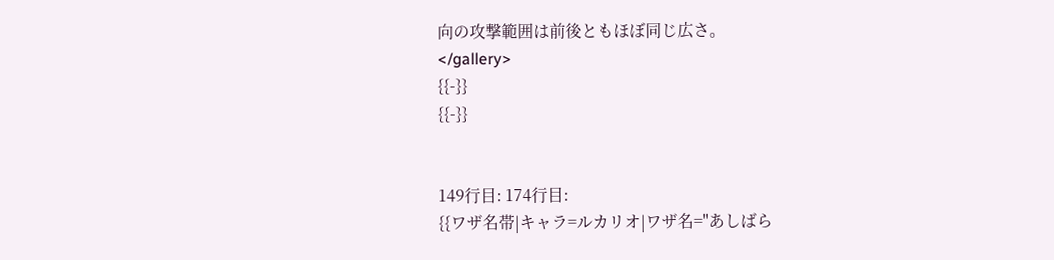向の攻撃範囲は前後ともほぼ同じ広さ。
</gallery>
{{-}}
{{-}}


149行目: 174行目:
{{ワザ名帯|キャラ=ルカリオ|ワザ名="あしばら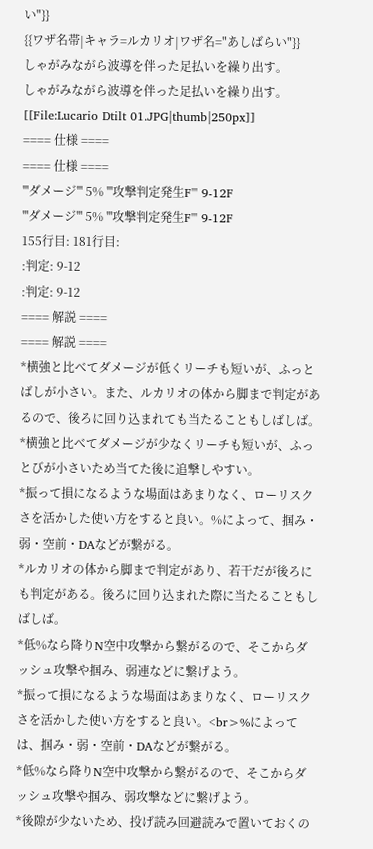い"}}
{{ワザ名帯|キャラ=ルカリオ|ワザ名="あしばらい"}}
しゃがみながら波導を伴った足払いを繰り出す。
しゃがみながら波導を伴った足払いを繰り出す。
[[File:Lucario Dtilt 01.JPG|thumb|250px]]
==== 仕様 ====
==== 仕様 ====
'''ダメージ''' 5% '''攻撃判定発生F''' 9-12F
'''ダメージ''' 5% '''攻撃判定発生F''' 9-12F
155行目: 181行目:
:判定: 9-12
:判定: 9-12
==== 解説 ====
==== 解説 ====
*横強と比べてダメージが低くリーチも短いが、ふっとばしが小さい。また、ルカリオの体から脚まで判定があるので、後ろに回り込まれても当たることもしばしば。
*横強と比べてダメージが少なくリーチも短いが、ふっとびが小さいため当てた後に追撃しやすい。
*振って損になるような場面はあまりなく、ローリスクさを活かした使い方をすると良い。%によって、掴み・弱・空前・DAなどが繋がる。
*ルカリオの体から脚まで判定があり、若干だが後ろにも判定がある。後ろに回り込まれた際に当たることもしばしば。
*低%なら降りN空中攻撃から繋がるので、そこからダッシュ攻撃や掴み、弱連などに繋げよう。
*振って損になるような場面はあまりなく、ローリスクさを活かした使い方をすると良い。<br>%によっては、掴み・弱・空前・DAなどが繋がる。
*低%なら降りN空中攻撃から繋がるので、そこからダッシュ攻撃や掴み、弱攻撃などに繋げよう。
*後隙が少ないため、投げ読み回避読みで置いておくの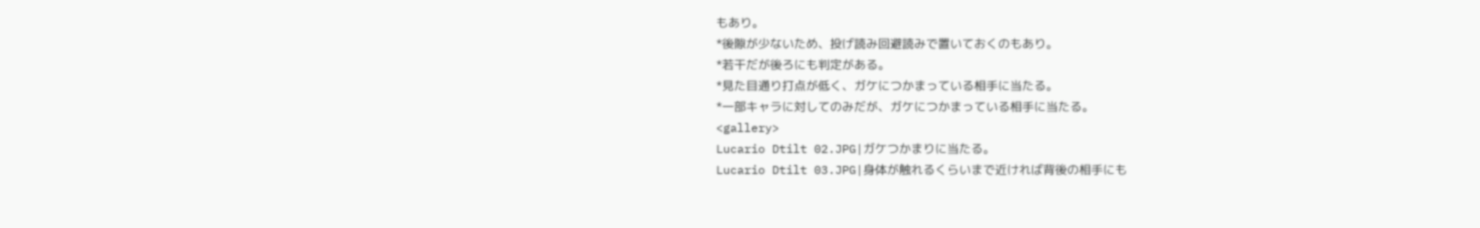もあり。
*後隙が少ないため、投げ読み回避読みで置いておくのもあり。
*若干だが後ろにも判定がある。
*見た目通り打点が低く、ガケにつかまっている相手に当たる。
*一部キャラに対してのみだが、ガケにつかまっている相手に当たる。
<gallery>
Lucario Dtilt 02.JPG|ガケつかまりに当たる。
Lucario Dtilt 03.JPG|身体が触れるくらいまで近ければ背後の相手にも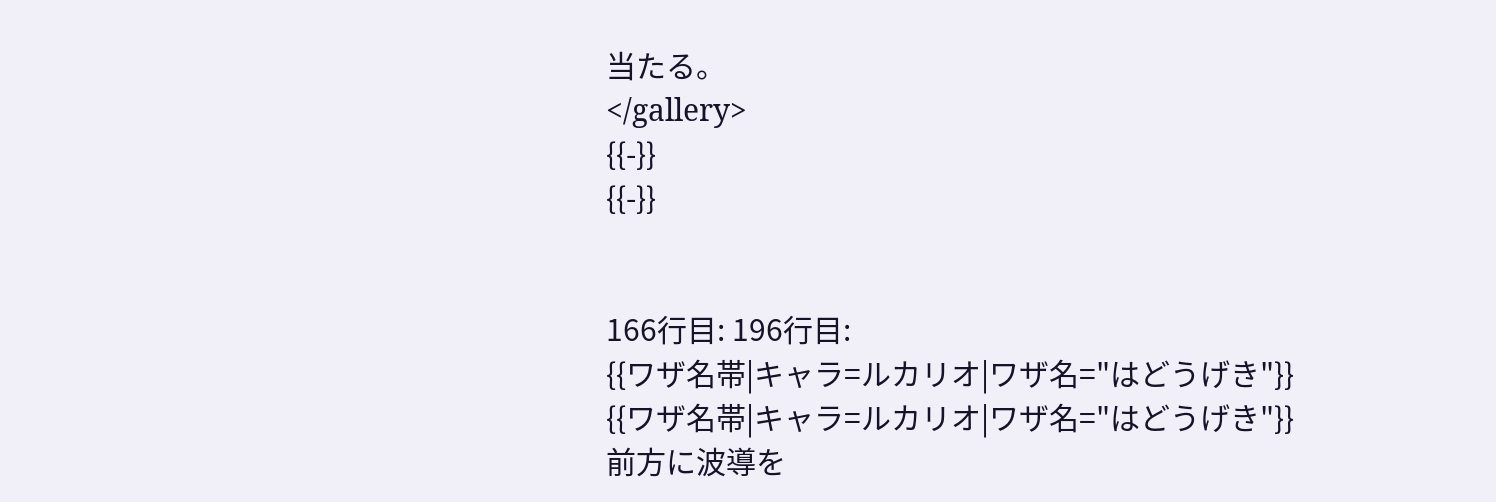当たる。
</gallery>
{{-}}
{{-}}


166行目: 196行目:
{{ワザ名帯|キャラ=ルカリオ|ワザ名="はどうげき"}}
{{ワザ名帯|キャラ=ルカリオ|ワザ名="はどうげき"}}
前方に波導を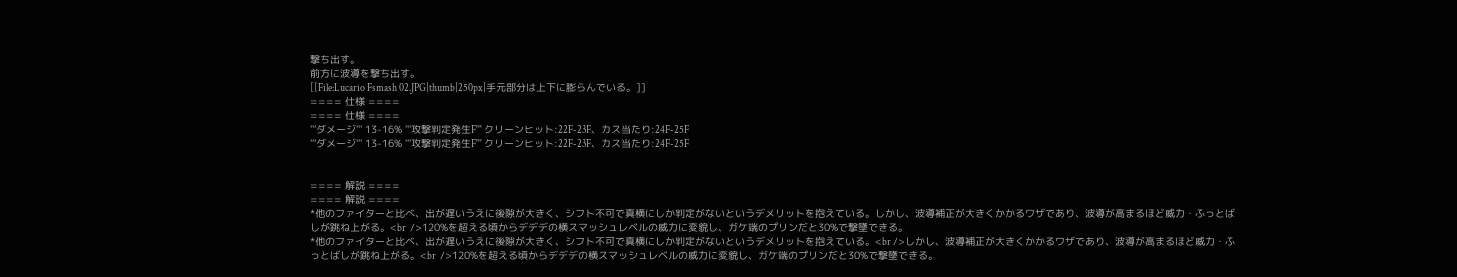撃ち出す。
前方に波導を撃ち出す。
[[File:Lucario Fsmash 02.JPG|thumb|250px|手元部分は上下に膨らんでいる。]]
==== 仕様 ====
==== 仕様 ====
'''ダメージ''' 13-16% '''攻撃判定発生F''' クリーンヒット:22F-23F、カス当たり:24F-25F
'''ダメージ''' 13-16% '''攻撃判定発生F''' クリーンヒット:22F-23F、カス当たり:24F-25F


==== 解説 ====
==== 解説 ====
*他のファイターと比べ、出が遅いうえに後隙が大きく、シフト不可で真横にしか判定がないというデメリットを抱えている。しかし、波導補正が大きくかかるワザであり、波導が高まるほど威力・ふっとばしが跳ね上がる。<br  />120%を超える頃からデデデの横スマッシュレベルの威力に変貌し、ガケ端のプリンだと30%で撃墜できる。
*他のファイターと比べ、出が遅いうえに後隙が大きく、シフト不可で真横にしか判定がないというデメリットを抱えている。<br />しかし、波導補正が大きくかかるワザであり、波導が高まるほど威力・ふっとばしが跳ね上がる。<br  />120%を超える頃からデデデの横スマッシュレベルの威力に変貌し、ガケ端のプリンだと30%で撃墜できる。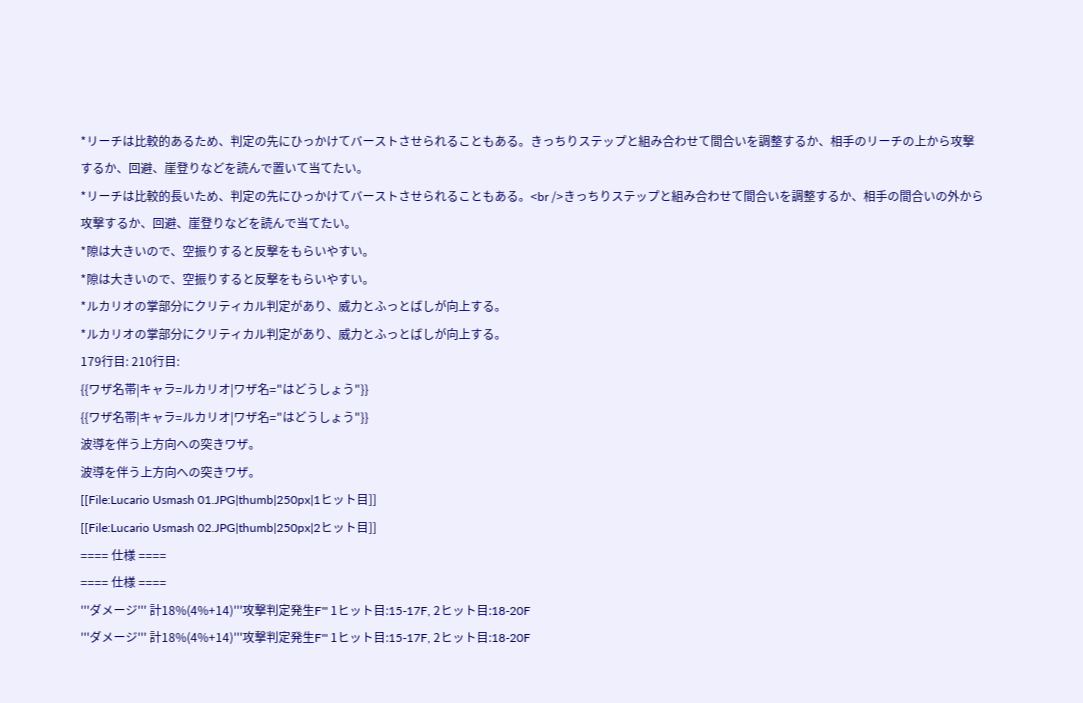*リーチは比較的あるため、判定の先にひっかけてバーストさせられることもある。きっちりステップと組み合わせて間合いを調整するか、相手のリーチの上から攻撃するか、回避、崖登りなどを読んで置いて当てたい。
*リーチは比較的長いため、判定の先にひっかけてバーストさせられることもある。<br />きっちりステップと組み合わせて間合いを調整するか、相手の間合いの外から攻撃するか、回避、崖登りなどを読んで当てたい。
*隙は大きいので、空振りすると反撃をもらいやすい。
*隙は大きいので、空振りすると反撃をもらいやすい。
*ルカリオの掌部分にクリティカル判定があり、威力とふっとばしが向上する。
*ルカリオの掌部分にクリティカル判定があり、威力とふっとばしが向上する。
179行目: 210行目:
{{ワザ名帯|キャラ=ルカリオ|ワザ名="はどうしょう"}}
{{ワザ名帯|キャラ=ルカリオ|ワザ名="はどうしょう"}}
波導を伴う上方向への突きワザ。
波導を伴う上方向への突きワザ。
[[File:Lucario Usmash 01.JPG|thumb|250px|1ヒット目]]
[[File:Lucario Usmash 02.JPG|thumb|250px|2ヒット目]]
==== 仕様 ====
==== 仕様 ====
'''ダメージ''' 計18%(4%+14)'''攻撃判定発生F''' 1ヒット目:15-17F, 2ヒット目:18-20F
'''ダメージ''' 計18%(4%+14)'''攻撃判定発生F''' 1ヒット目:15-17F, 2ヒット目:18-20F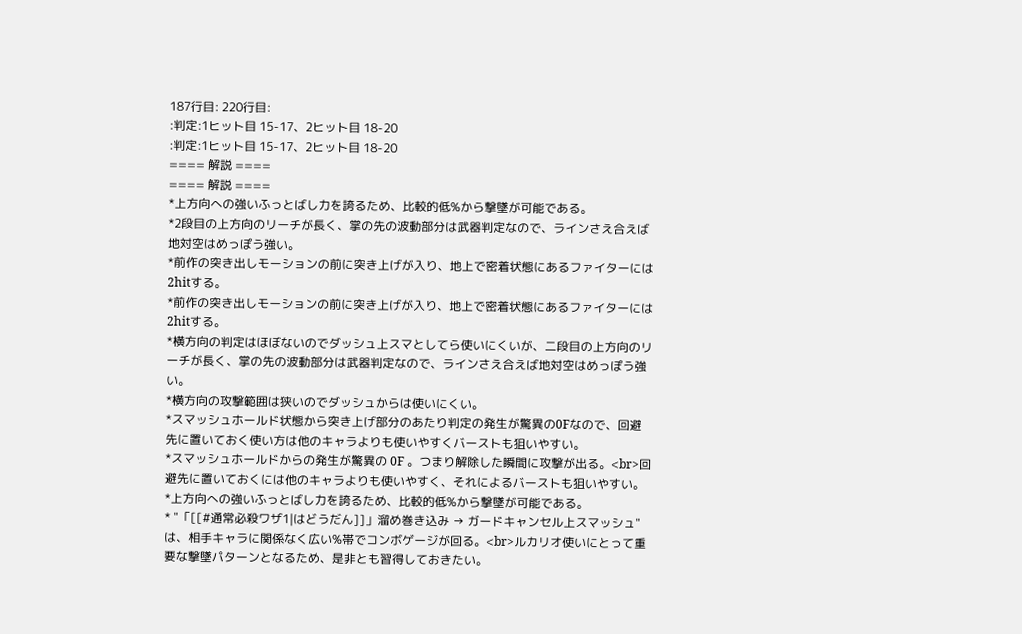187行目: 220行目:
:判定:1ヒット目 15-17、2ヒット目 18-20
:判定:1ヒット目 15-17、2ヒット目 18-20
==== 解説 ====
==== 解説 ====
*上方向への強いふっとばし力を誇るため、比較的低%から撃墜が可能である。
*2段目の上方向のリーチが長く、掌の先の波動部分は武器判定なので、ラインさえ合えば地対空はめっぽう強い。
*前作の突き出しモーションの前に突き上げが入り、地上で密着状態にあるファイターには2hitする。
*前作の突き出しモーションの前に突き上げが入り、地上で密着状態にあるファイターには2hitする。
*横方向の判定はほぼないのでダッシュ上スマとしてら使いにくいが、二段目の上方向のリーチが長く、掌の先の波動部分は武器判定なので、ラインさえ合えば地対空はめっぽう強い。
*横方向の攻撃範囲は狭いのでダッシュからは使いにくい。
*スマッシュホールド状態から突き上げ部分のあたり判定の発生が驚異の0Fなので、回避先に置いておく使い方は他のキャラよりも使いやすくバーストも狙いやすい。
*スマッシュホールドからの発生が驚異の 0F 。つまり解除した瞬間に攻撃が出る。<br>回避先に置いておくには他のキャラよりも使いやすく、それによるバーストも狙いやすい。
*上方向への強いふっとばし力を誇るため、比較的低%から撃墜が可能である。
* "「[[#通常必殺ワザ1|はどうだん]]」溜め巻き込み → ガードキャンセル上スマッシュ" は、相手キャラに関係なく広い%帯でコンボゲージが回る。<br>ルカリオ使いにとって重要な撃墜パターンとなるため、是非とも習得しておきたい。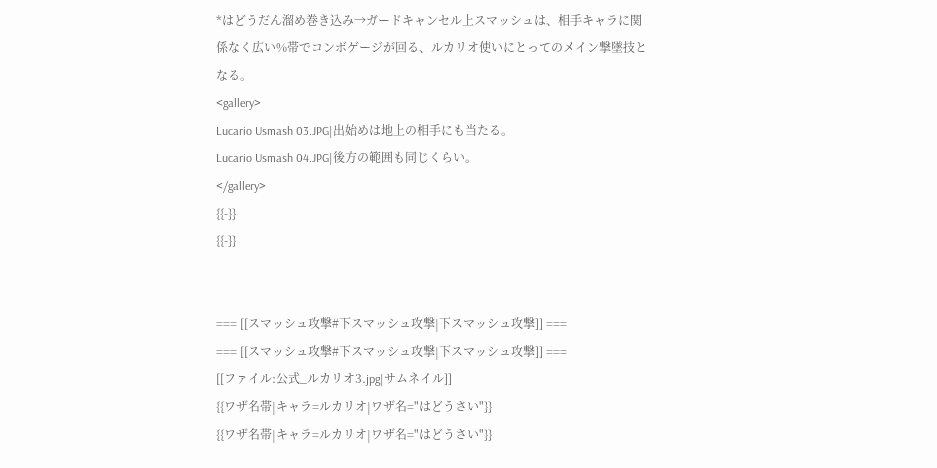*はどうだん溜め巻き込み→ガードキャンセル上スマッシュは、相手キャラに関係なく広い%帯でコンボゲージが回る、ルカリオ使いにとってのメイン撃墜技となる。
<gallery>
Lucario Usmash 03.JPG|出始めは地上の相手にも当たる。
Lucario Usmash 04.JPG|後方の範囲も同じくらい。
</gallery>
{{-}}
{{-}}


=== [[スマッシュ攻撃#下スマッシュ攻撃|下スマッシュ攻撃]] ===
=== [[スマッシュ攻撃#下スマッシュ攻撃|下スマッシュ攻撃]] ===
[[ファイル:公式_ルカリオ3.jpg|サムネイル]]
{{ワザ名帯|キャラ=ルカリオ|ワザ名="はどうさい"}}
{{ワザ名帯|キャラ=ルカリオ|ワザ名="はどうさい"}}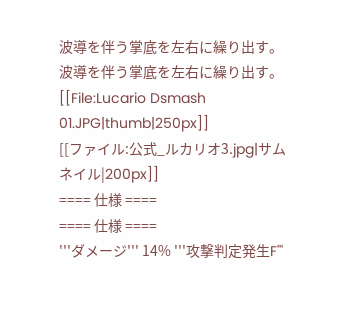波導を伴う掌底を左右に繰り出す。
波導を伴う掌底を左右に繰り出す。
[[File:Lucario Dsmash 01.JPG|thumb|250px]]
[[ファイル:公式_ルカリオ3.jpg|サムネイル|200px]]
==== 仕様 ====
==== 仕様 ====
'''ダメージ''' 14% '''攻撃判定発生F'''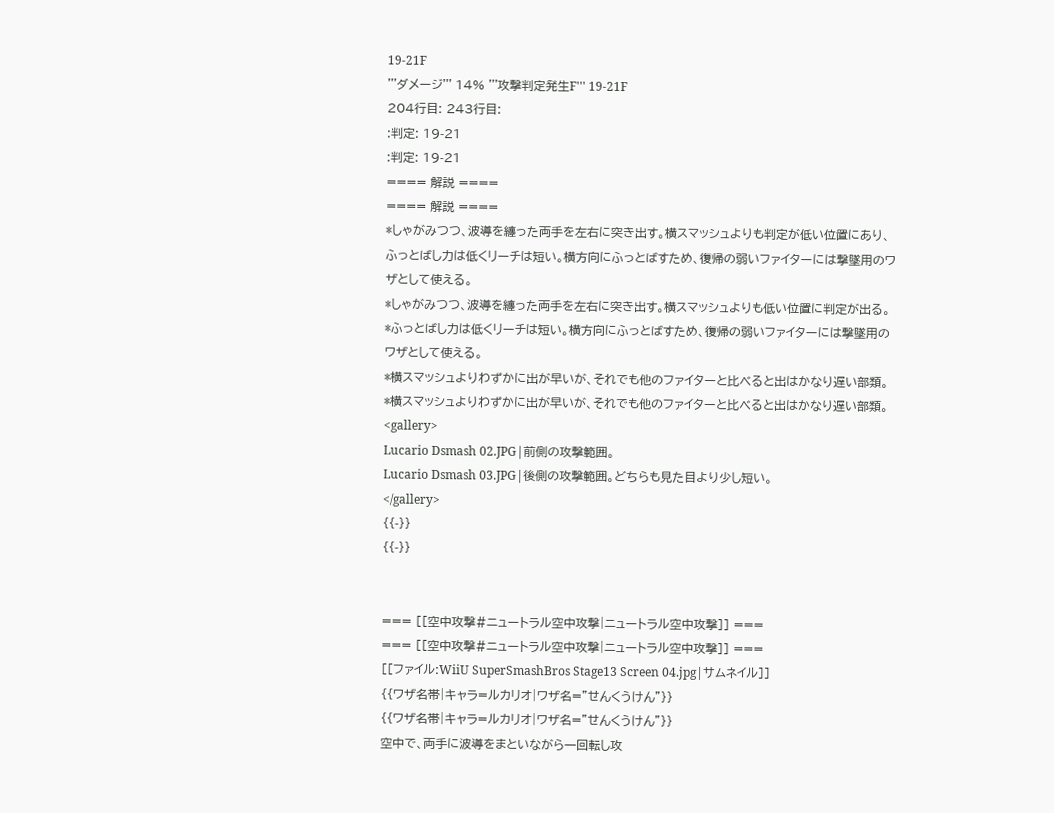19-21F
'''ダメージ''' 14% '''攻撃判定発生F''' 19-21F
204行目: 243行目:
:判定: 19-21
:判定: 19-21
==== 解説 ====
==== 解説 ====
*しゃがみつつ、波導を纏った両手を左右に突き出す。横スマッシュよりも判定が低い位置にあり、ふっとばし力は低くリーチは短い。横方向にふっとばすため、復帰の弱いファイターには撃墜用のワザとして使える。
*しゃがみつつ、波導を纏った両手を左右に突き出す。横スマッシュよりも低い位置に判定が出る。
*ふっとばし力は低くリーチは短い。横方向にふっとばすため、復帰の弱いファイターには撃墜用のワザとして使える。
*横スマッシュよりわずかに出が早いが、それでも他のファイターと比べると出はかなり遅い部類。
*横スマッシュよりわずかに出が早いが、それでも他のファイターと比べると出はかなり遅い部類。
<gallery>
Lucario Dsmash 02.JPG|前側の攻撃範囲。
Lucario Dsmash 03.JPG|後側の攻撃範囲。どちらも見た目より少し短い。
</gallery>
{{-}}
{{-}}


=== [[空中攻撃#ニュートラル空中攻撃|ニュートラル空中攻撃]] ===
=== [[空中攻撃#ニュートラル空中攻撃|ニュートラル空中攻撃]] ===
[[ファイル:WiiU SuperSmashBros Stage13 Screen 04.jpg|サムネイル]]
{{ワザ名帯|キャラ=ルカリオ|ワザ名="せんくうけん"}}
{{ワザ名帯|キャラ=ルカリオ|ワザ名="せんくうけん"}}
空中で、両手に波導をまといながら一回転し攻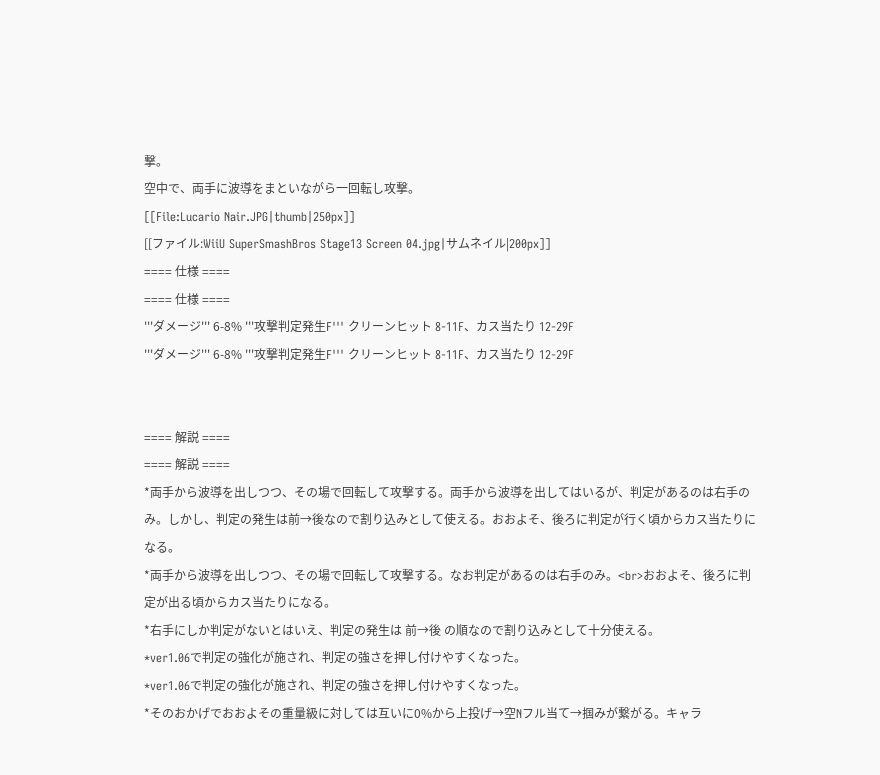撃。
空中で、両手に波導をまといながら一回転し攻撃。
[[File:Lucario Nair.JPG|thumb|250px]]
[[ファイル:WiiU SuperSmashBros Stage13 Screen 04.jpg|サムネイル|200px]]
==== 仕様 ====
==== 仕様 ====
'''ダメージ''' 6-8% '''攻撃判定発生F''' クリーンヒット 8-11F、カス当たり 12-29F
'''ダメージ''' 6-8% '''攻撃判定発生F''' クリーンヒット 8-11F、カス当たり 12-29F


==== 解説 ====
==== 解説 ====
*両手から波導を出しつつ、その場で回転して攻撃する。両手から波導を出してはいるが、判定があるのは右手のみ。しかし、判定の発生は前→後なので割り込みとして使える。おおよそ、後ろに判定が行く頃からカス当たりになる。
*両手から波導を出しつつ、その場で回転して攻撃する。なお判定があるのは右手のみ。<br>おおよそ、後ろに判定が出る頃からカス当たりになる。
*右手にしか判定がないとはいえ、判定の発生は 前→後 の順なので割り込みとして十分使える。
*ver1.06で判定の強化が施され、判定の強さを押し付けやすくなった。
*ver1.06で判定の強化が施され、判定の強さを押し付けやすくなった。
*そのおかげでおおよその重量級に対しては互いに0%から上投げ→空Nフル当て→掴みが繋がる。キャラ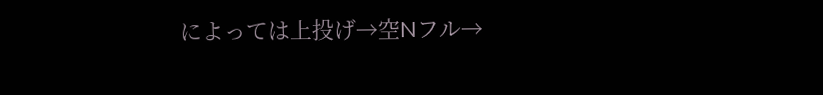によっては上投げ→空Nフル→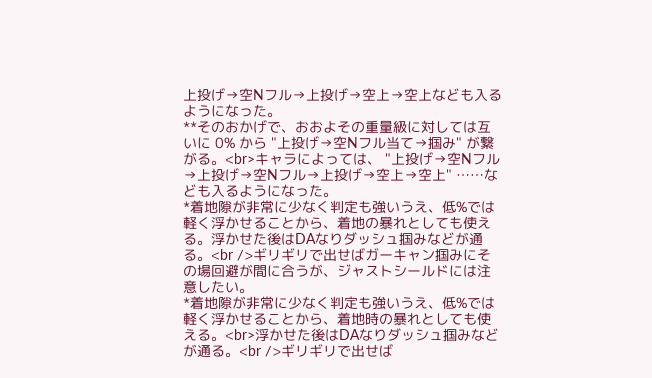上投げ→空Nフル→上投げ→空上→空上なども入るようになった。
**そのおかげで、おおよその重量級に対しては互いに 0% から "上投げ→空Nフル当て→掴み" が繋がる。<br>キャラによっては、 "上投げ→空Nフル→上投げ→空Nフル→上投げ→空上→空上" ……なども入るようになった。
*着地隙が非常に少なく判定も強いうえ、低%では軽く浮かせることから、着地の暴れとしても使える。浮かせた後はDAなりダッシュ掴みなどが通る。<br />ギリギリで出せばガーキャン掴みにその場回避が間に合うが、ジャストシールドには注意したい。
*着地隙が非常に少なく判定も強いうえ、低%では軽く浮かせることから、着地時の暴れとしても使える。<br>浮かせた後はDAなりダッシュ掴みなどが通る。<br />ギリギリで出せば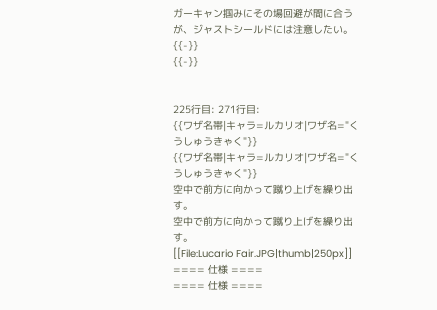ガーキャン掴みにその場回避が間に合うが、ジャストシールドには注意したい。
{{-}}
{{-}}


225行目: 271行目:
{{ワザ名帯|キャラ=ルカリオ|ワザ名="くうしゅうきゃく"}}
{{ワザ名帯|キャラ=ルカリオ|ワザ名="くうしゅうきゃく"}}
空中で前方に向かって蹴り上げを繰り出す。
空中で前方に向かって蹴り上げを繰り出す。
[[File:Lucario Fair.JPG|thumb|250px]]
==== 仕様 ====
==== 仕様 ====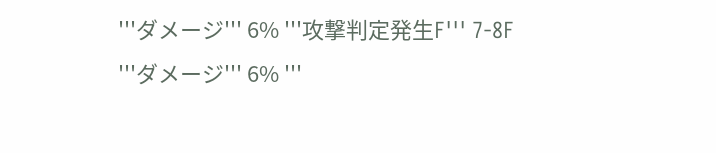'''ダメージ''' 6% '''攻撃判定発生F''' 7-8F
'''ダメージ''' 6% '''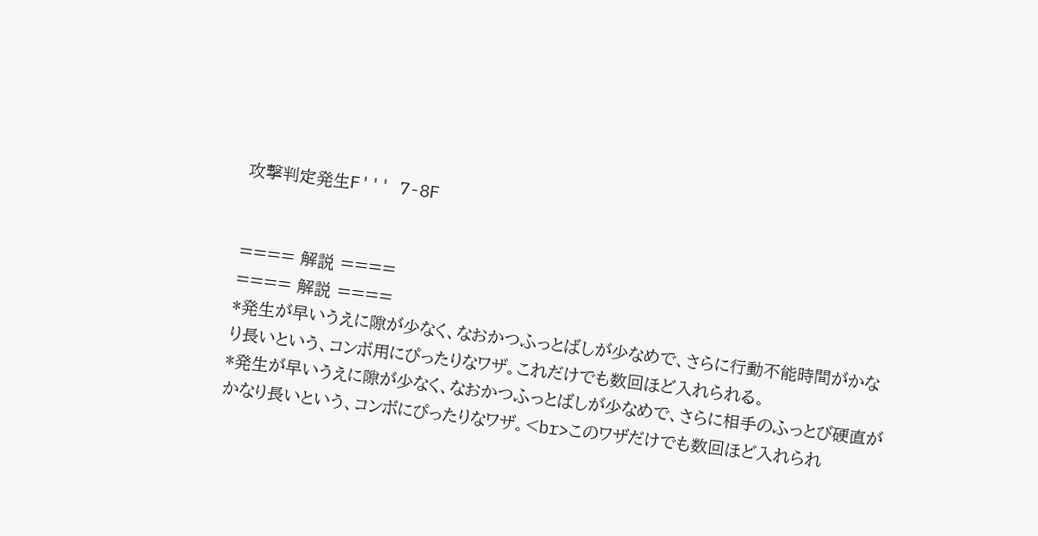攻撃判定発生F''' 7-8F


==== 解説 ====
==== 解説 ====
*発生が早いうえに隙が少なく、なおかつふっとばしが少なめで、さらに行動不能時間がかなり長いという、コンボ用にぴったりなワザ。これだけでも数回ほど入れられる。
*発生が早いうえに隙が少なく、なおかつふっとばしが少なめで、さらに相手のふっとび硬直がかなり長いという、コンボにぴったりなワザ。<br>このワザだけでも数回ほど入れられ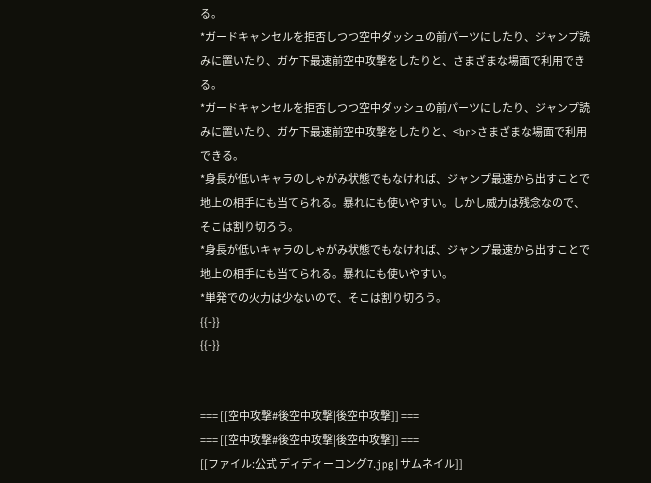る。
*ガードキャンセルを拒否しつつ空中ダッシュの前パーツにしたり、ジャンプ読みに置いたり、ガケ下最速前空中攻撃をしたりと、さまざまな場面で利用できる。
*ガードキャンセルを拒否しつつ空中ダッシュの前パーツにしたり、ジャンプ読みに置いたり、ガケ下最速前空中攻撃をしたりと、<br>さまざまな場面で利用できる。
*身長が低いキャラのしゃがみ状態でもなければ、ジャンプ最速から出すことで地上の相手にも当てられる。暴れにも使いやすい。しかし威力は残念なので、そこは割り切ろう。
*身長が低いキャラのしゃがみ状態でもなければ、ジャンプ最速から出すことで地上の相手にも当てられる。暴れにも使いやすい。
*単発での火力は少ないので、そこは割り切ろう。
{{-}}
{{-}}


=== [[空中攻撃#後空中攻撃|後空中攻撃]] ===
=== [[空中攻撃#後空中攻撃|後空中攻撃]] ===
[[ファイル:公式 ディディーコング7.jpg|サムネイル]]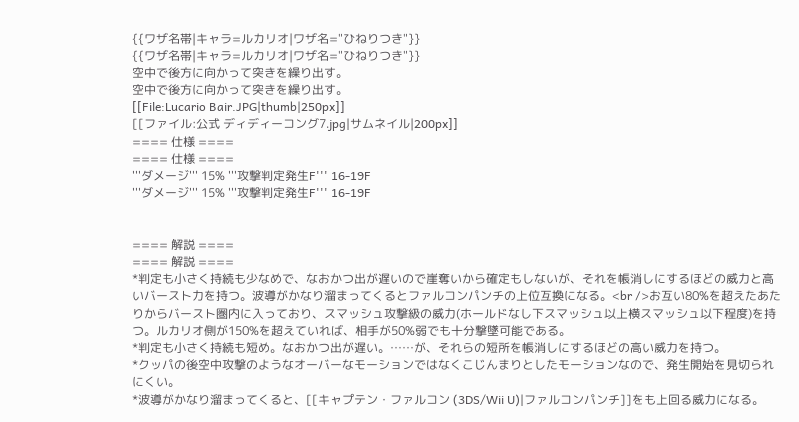{{ワザ名帯|キャラ=ルカリオ|ワザ名="ひねりつき"}}
{{ワザ名帯|キャラ=ルカリオ|ワザ名="ひねりつき"}}
空中で後方に向かって突きを繰り出す。
空中で後方に向かって突きを繰り出す。
[[File:Lucario Bair.JPG|thumb|250px]]
[[ファイル:公式 ディディーコング7.jpg|サムネイル|200px]]
==== 仕様 ====
==== 仕様 ====
'''ダメージ''' 15% '''攻撃判定発生F''' 16-19F
'''ダメージ''' 15% '''攻撃判定発生F''' 16-19F


==== 解説 ====
==== 解説 ====
*判定も小さく持続も少なめで、なおかつ出が遅いので崖奪いから確定もしないが、それを帳消しにするほどの威力と高いバースト力を持つ。波導がかなり溜まってくるとファルコンパンチの上位互換になる。<br />お互い80%を超えたあたりからバースト圏内に入っており、スマッシュ攻撃級の威力(ホールドなし下スマッシュ以上横スマッシュ以下程度)を持つ。ルカリオ側が150%を超えていれば、相手が50%弱でも十分撃墜可能である。
*判定も小さく持続も短め。なおかつ出が遅い。……が、それらの短所を帳消しにするほどの高い威力を持つ。
*クッパの後空中攻撃のようなオーバーなモーションではなくこじんまりとしたモーションなので、発生開始を見切られにくい。
*波導がかなり溜まってくると、[[キャプテン・ファルコン (3DS/Wii U)|ファルコンパンチ]]をも上回る威力になる。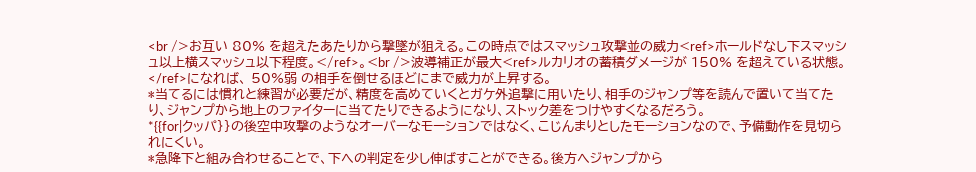<br />お互い 80% を超えたあたりから撃墜が狙える。この時点ではスマッシュ攻撃並の威力<ref>ホールドなし下スマッシュ以上横スマッシュ以下程度。</ref>。<br />波導補正が最大<ref>ルカリオの蓄積ダメージが 150% を超えている状態。</ref>になれば、 50%弱 の相手を倒せるほどにまで威力が上昇する。
*当てるには慣れと練習が必要だが、精度を高めていくとガケ外追撃に用いたり、相手のジャンプ等を読んで置いて当てたり、ジャンプから地上のファイターに当てたりできるようになり、ストック差をつけやすくなるだろう。
*{{for|クッパ}}の後空中攻撃のようなオーバーなモーションではなく、こじんまりとしたモーションなので、予備動作を見切られにくい。
*急降下と組み合わせることで、下への判定を少し伸ばすことができる。後方へジャンプから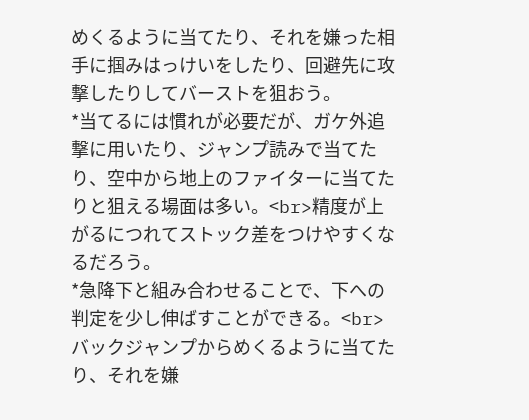めくるように当てたり、それを嫌った相手に掴みはっけいをしたり、回避先に攻撃したりしてバーストを狙おう。
*当てるには慣れが必要だが、ガケ外追撃に用いたり、ジャンプ読みで当てたり、空中から地上のファイターに当てたりと狙える場面は多い。<br>精度が上がるにつれてストック差をつけやすくなるだろう。
*急降下と組み合わせることで、下への判定を少し伸ばすことができる。<br>バックジャンプからめくるように当てたり、それを嫌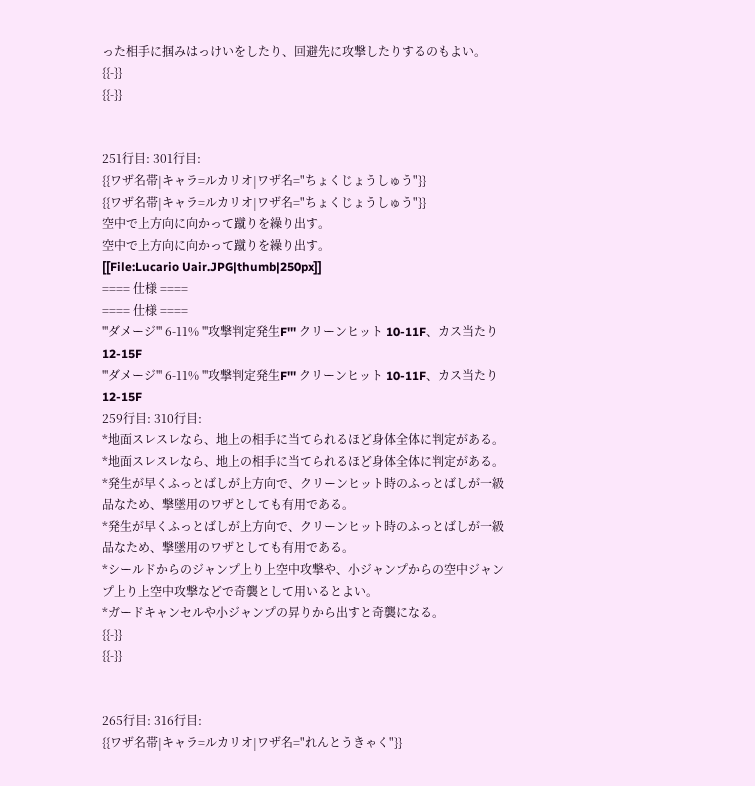った相手に掴みはっけいをしたり、回避先に攻撃したりするのもよい。
{{-}}
{{-}}


251行目: 301行目:
{{ワザ名帯|キャラ=ルカリオ|ワザ名="ちょくじょうしゅう"}}
{{ワザ名帯|キャラ=ルカリオ|ワザ名="ちょくじょうしゅう"}}
空中で上方向に向かって蹴りを繰り出す。
空中で上方向に向かって蹴りを繰り出す。
[[File:Lucario Uair.JPG|thumb|250px]]
==== 仕様 ====
==== 仕様 ====
'''ダメージ''' 6-11% '''攻撃判定発生F''' クリーンヒット 10-11F、カス当たり 12-15F
'''ダメージ''' 6-11% '''攻撃判定発生F''' クリーンヒット 10-11F、カス当たり 12-15F
259行目: 310行目:
*地面スレスレなら、地上の相手に当てられるほど身体全体に判定がある。
*地面スレスレなら、地上の相手に当てられるほど身体全体に判定がある。
*発生が早くふっとばしが上方向で、クリーンヒット時のふっとばしが一級品なため、撃墜用のワザとしても有用である。
*発生が早くふっとばしが上方向で、クリーンヒット時のふっとばしが一級品なため、撃墜用のワザとしても有用である。
*シールドからのジャンプ上り上空中攻撃や、小ジャンプからの空中ジャンプ上り上空中攻撃などで奇襲として用いるとよい。
*ガードキャンセルや小ジャンプの昇りから出すと奇襲になる。
{{-}}
{{-}}


265行目: 316行目:
{{ワザ名帯|キャラ=ルカリオ|ワザ名="れんとうきゃく"}}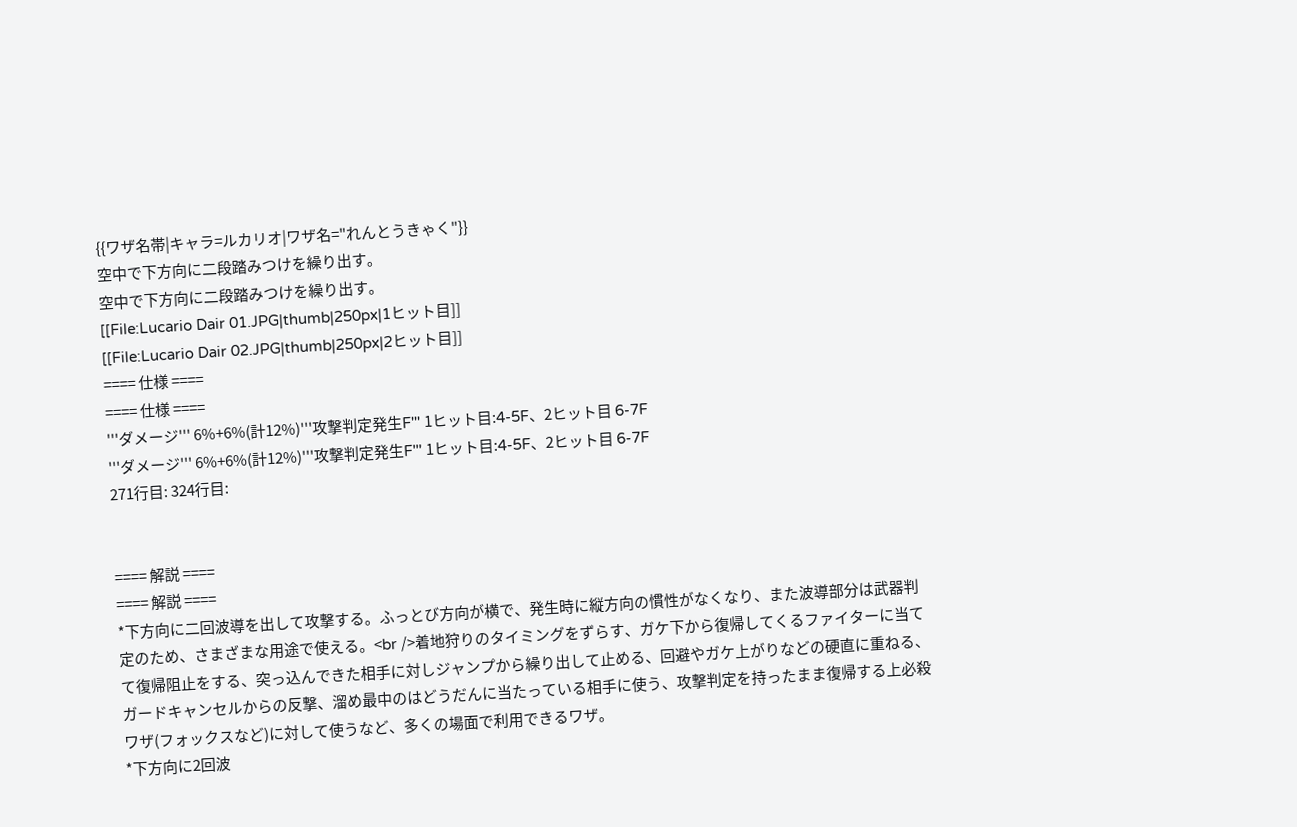{{ワザ名帯|キャラ=ルカリオ|ワザ名="れんとうきゃく"}}
空中で下方向に二段踏みつけを繰り出す。
空中で下方向に二段踏みつけを繰り出す。
[[File:Lucario Dair 01.JPG|thumb|250px|1ヒット目]]
[[File:Lucario Dair 02.JPG|thumb|250px|2ヒット目]]
==== 仕様 ====
==== 仕様 ====
'''ダメージ''' 6%+6%(計12%)'''攻撃判定発生F''' 1ヒット目:4-5F、2ヒット目 6-7F
'''ダメージ''' 6%+6%(計12%)'''攻撃判定発生F''' 1ヒット目:4-5F、2ヒット目 6-7F
271行目: 324行目:


==== 解説 ====
==== 解説 ====
*下方向に二回波導を出して攻撃する。ふっとび方向が横で、発生時に縦方向の慣性がなくなり、また波導部分は武器判定のため、さまざまな用途で使える。<br />着地狩りのタイミングをずらす、ガケ下から復帰してくるファイターに当てて復帰阻止をする、突っ込んできた相手に対しジャンプから繰り出して止める、回避やガケ上がりなどの硬直に重ねる、ガードキャンセルからの反撃、溜め最中のはどうだんに当たっている相手に使う、攻撃判定を持ったまま復帰する上必殺ワザ(フォックスなど)に対して使うなど、多くの場面で利用できるワザ。
*下方向に2回波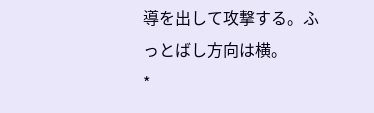導を出して攻撃する。ふっとばし方向は横。
*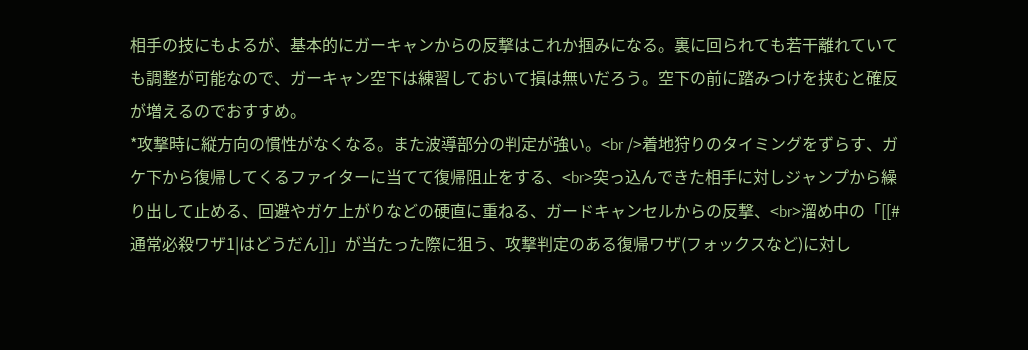相手の技にもよるが、基本的にガーキャンからの反撃はこれか掴みになる。裏に回られても若干離れていても調整が可能なので、ガーキャン空下は練習しておいて損は無いだろう。空下の前に踏みつけを挟むと確反が増えるのでおすすめ。
*攻撃時に縦方向の慣性がなくなる。また波導部分の判定が強い。<br />着地狩りのタイミングをずらす、ガケ下から復帰してくるファイターに当てて復帰阻止をする、<br>突っ込んできた相手に対しジャンプから繰り出して止める、回避やガケ上がりなどの硬直に重ねる、ガードキャンセルからの反撃、<br>溜め中の「[[#通常必殺ワザ1|はどうだん]]」が当たった際に狙う、攻撃判定のある復帰ワザ(フォックスなど)に対し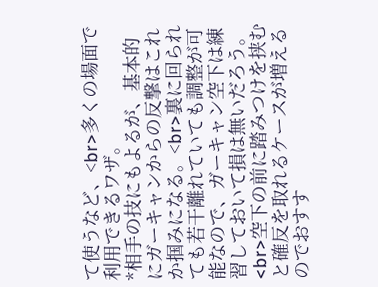て使うなど、<br>多くの場面で利用できるワザ。
*相手の技にもよるが、基本的にガーキャンからの反撃はこれか掴みになる。<br>裏に回られても若干離れていても調整が可能なので、ガーキャン空下は練習しておいて損は無いだろう。<br>空下の前に踏みつけを挟むと確反を取れるケースが増えるのでおすす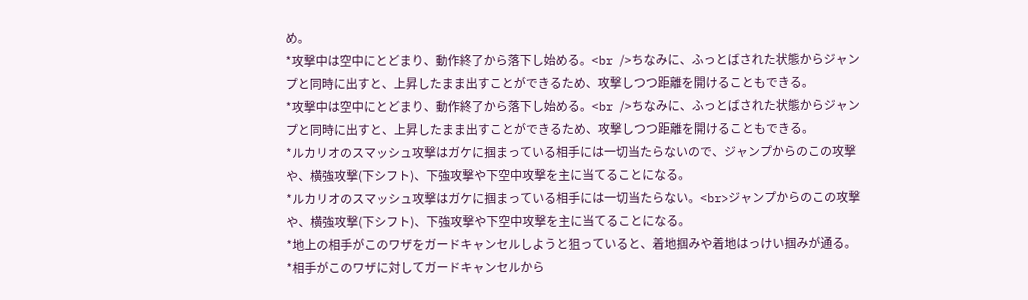め。
*攻撃中は空中にとどまり、動作終了から落下し始める。<br />ちなみに、ふっとばされた状態からジャンプと同時に出すと、上昇したまま出すことができるため、攻撃しつつ距離を開けることもできる。
*攻撃中は空中にとどまり、動作終了から落下し始める。<br />ちなみに、ふっとばされた状態からジャンプと同時に出すと、上昇したまま出すことができるため、攻撃しつつ距離を開けることもできる。
*ルカリオのスマッシュ攻撃はガケに掴まっている相手には一切当たらないので、ジャンプからのこの攻撃や、横強攻撃(下シフト)、下強攻撃や下空中攻撃を主に当てることになる。
*ルカリオのスマッシュ攻撃はガケに掴まっている相手には一切当たらない。<br>ジャンプからのこの攻撃や、横強攻撃(下シフト)、下強攻撃や下空中攻撃を主に当てることになる。
*地上の相手がこのワザをガードキャンセルしようと狙っていると、着地掴みや着地はっけい掴みが通る。
*相手がこのワザに対してガードキャンセルから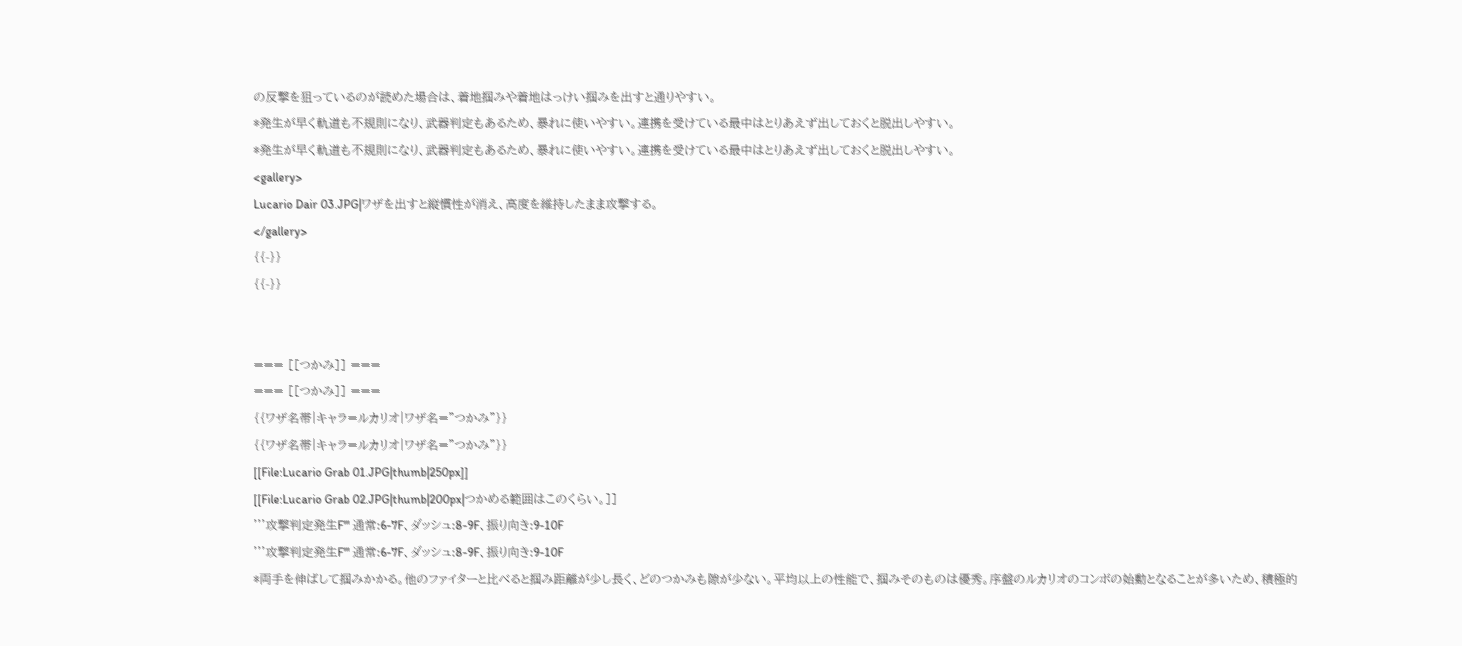の反撃を狙っているのが読めた場合は、着地掴みや着地はっけい掴みを出すと通りやすい。
*発生が早く軌道も不規則になり、武器判定もあるため、暴れに使いやすい。連携を受けている最中はとりあえず出しておくと脱出しやすい。
*発生が早く軌道も不規則になり、武器判定もあるため、暴れに使いやすい。連携を受けている最中はとりあえず出しておくと脱出しやすい。
<gallery>
Lucario Dair 03.JPG|ワザを出すと縦慣性が消え、高度を維持したまま攻撃する。
</gallery>
{{-}}
{{-}}


=== [[つかみ]] ===
=== [[つかみ]] ===
{{ワザ名帯|キャラ=ルカリオ|ワザ名="つかみ"}}
{{ワザ名帯|キャラ=ルカリオ|ワザ名="つかみ"}}
[[File:Lucario Grab 01.JPG|thumb|250px]]
[[File:Lucario Grab 02.JPG|thumb|200px|つかめる範囲はこのくらい。]]
'''攻撃判定発生F''' 通常:6-7F、ダッシュ:8-9F、振り向き:9-10F
'''攻撃判定発生F''' 通常:6-7F、ダッシュ:8-9F、振り向き:9-10F
*両手を伸ばして掴みかかる。他のファイターと比べると掴み距離が少し長く、どのつかみも隙が少ない。平均以上の性能で、掴みそのものは優秀。序盤のルカリオのコンボの始動となることが多いため、積極的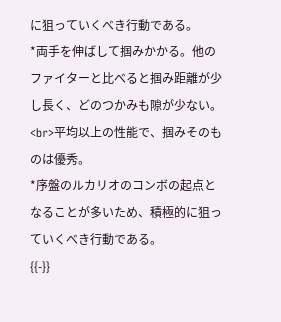に狙っていくべき行動である。
*両手を伸ばして掴みかかる。他のファイターと比べると掴み距離が少し長く、どのつかみも隙が少ない。<br>平均以上の性能で、掴みそのものは優秀。
*序盤のルカリオのコンボの起点となることが多いため、積極的に狙っていくべき行動である。
{{-}}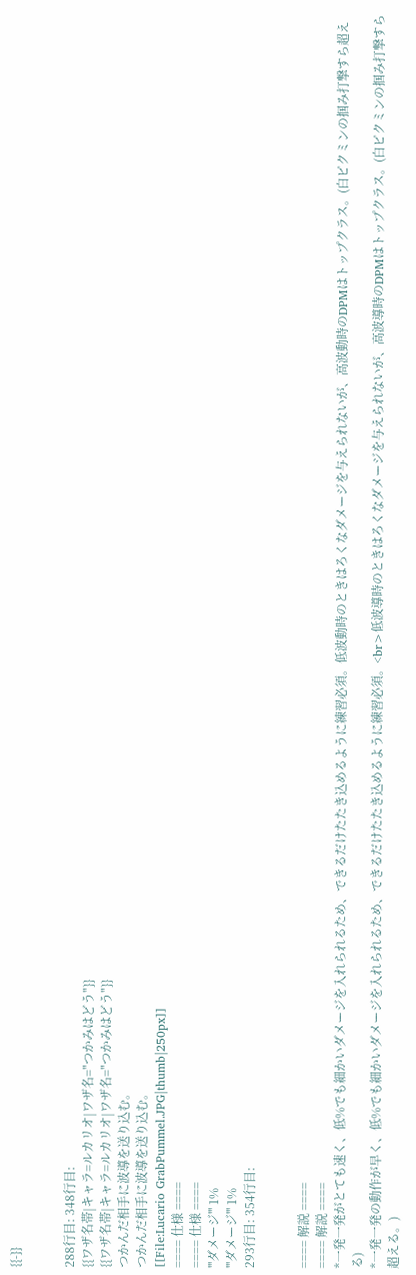{{-}}


288行目: 348行目:
{{ワザ名帯|キャラ=ルカリオ|ワザ名="つかみはどう"}}
{{ワザ名帯|キャラ=ルカリオ|ワザ名="つかみはどう"}}
つかんだ相手に波導を送り込む。
つかんだ相手に波導を送り込む。
[[File:Lucario GrabPummel.JPG|thumb|250px]]
==== 仕様 ====
==== 仕様 ====
'''ダメージ''' 1%
'''ダメージ''' 1%
293行目: 354行目:


==== 解説 ====
==== 解説 ====
*一発一発がとても速く、低%でも細かいダメージを入れられるため、できるだけたたき込めるように練習必須。低波動時のときはろくなダメージを与えられないが、高波動時のDPMはトップクラス。(白ピクミンの掴み打撃すら超える)
*一発一発の動作が早く、低%でも細かいダメージを入れられるため、できるだけたたき込めるように練習必須。<br>低波導時のときはろくなダメージを与えられないが、高波導時のDPMはトップクラス。(白ピクミンの掴み打撃すら超える。)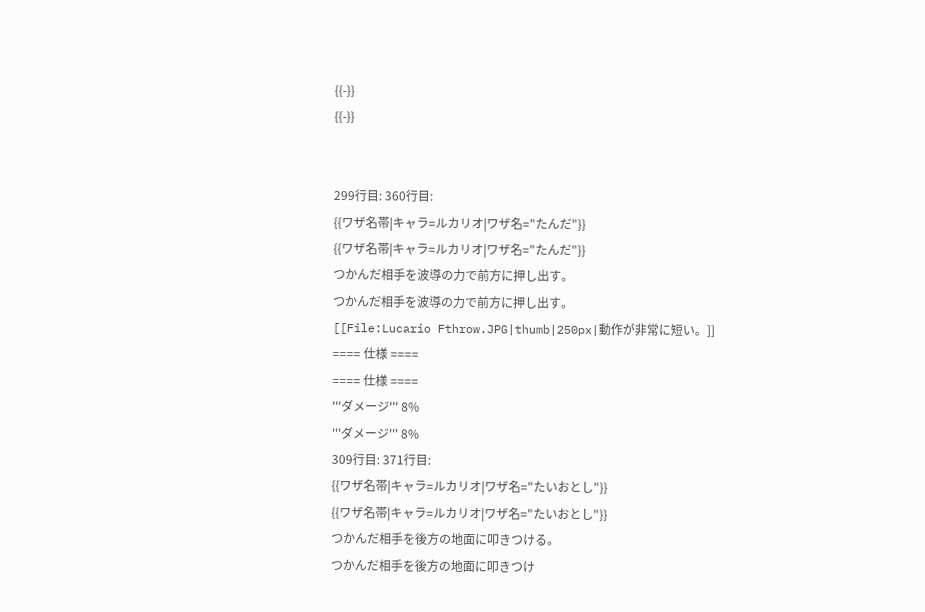{{-}}
{{-}}


299行目: 360行目:
{{ワザ名帯|キャラ=ルカリオ|ワザ名="たんだ"}}
{{ワザ名帯|キャラ=ルカリオ|ワザ名="たんだ"}}
つかんだ相手を波導の力で前方に押し出す。
つかんだ相手を波導の力で前方に押し出す。
[[File:Lucario Fthrow.JPG|thumb|250px|動作が非常に短い。]]
==== 仕様 ====
==== 仕様 ====
'''ダメージ''' 8%
'''ダメージ''' 8%
309行目: 371行目:
{{ワザ名帯|キャラ=ルカリオ|ワザ名="たいおとし"}}
{{ワザ名帯|キャラ=ルカリオ|ワザ名="たいおとし"}}
つかんだ相手を後方の地面に叩きつける。
つかんだ相手を後方の地面に叩きつけ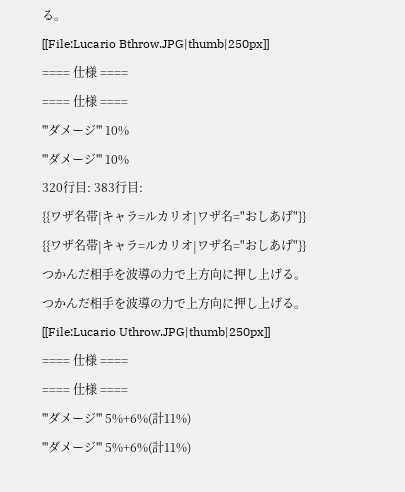る。
[[File:Lucario Bthrow.JPG|thumb|250px]]
==== 仕様 ====
==== 仕様 ====
'''ダメージ''' 10%
'''ダメージ''' 10%
320行目: 383行目:
{{ワザ名帯|キャラ=ルカリオ|ワザ名="おしあげ"}}
{{ワザ名帯|キャラ=ルカリオ|ワザ名="おしあげ"}}
つかんだ相手を波導の力で上方向に押し上げる。
つかんだ相手を波導の力で上方向に押し上げる。
[[File:Lucario Uthrow.JPG|thumb|250px]]
==== 仕様 ====
==== 仕様 ====
'''ダメージ''' 5%+6%(計11%)
'''ダメージ''' 5%+6%(計11%)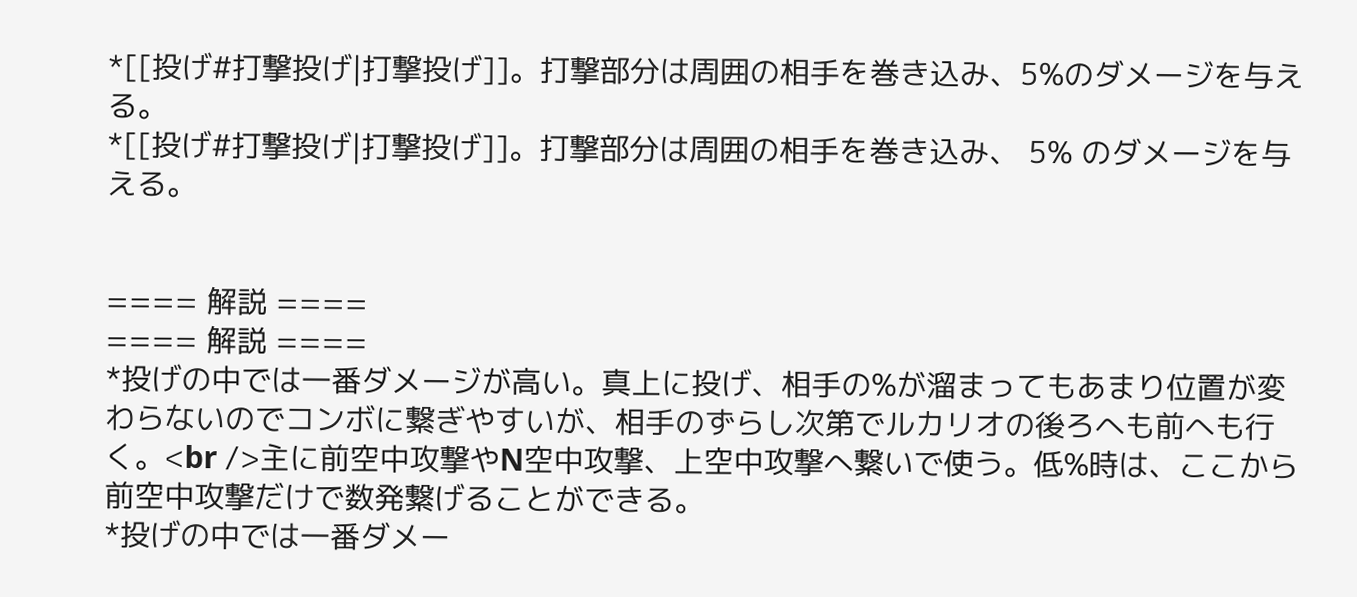*[[投げ#打撃投げ|打撃投げ]]。打撃部分は周囲の相手を巻き込み、5%のダメージを与える。
*[[投げ#打撃投げ|打撃投げ]]。打撃部分は周囲の相手を巻き込み、 5% のダメージを与える。


==== 解説 ====
==== 解説 ====
*投げの中では一番ダメージが高い。真上に投げ、相手の%が溜まってもあまり位置が変わらないのでコンボに繋ぎやすいが、相手のずらし次第でルカリオの後ろへも前へも行く。<br />主に前空中攻撃やN空中攻撃、上空中攻撃へ繋いで使う。低%時は、ここから前空中攻撃だけで数発繋げることができる。
*投げの中では一番ダメー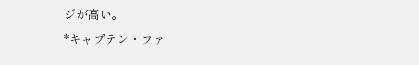ジが高い。
*キャプテン・ファ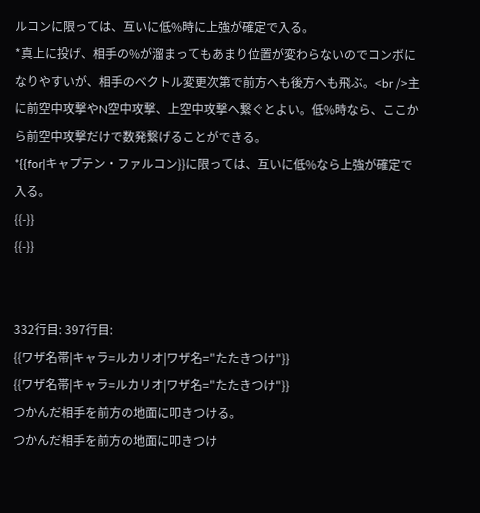ルコンに限っては、互いに低%時に上強が確定で入る。
*真上に投げ、相手の%が溜まってもあまり位置が変わらないのでコンボになりやすいが、相手のベクトル変更次第で前方へも後方へも飛ぶ。<br />主に前空中攻撃やN空中攻撃、上空中攻撃へ繋ぐとよい。低%時なら、ここから前空中攻撃だけで数発繋げることができる。
*{{for|キャプテン・ファルコン}}に限っては、互いに低%なら上強が確定で入る。
{{-}}
{{-}}


332行目: 397行目:
{{ワザ名帯|キャラ=ルカリオ|ワザ名="たたきつけ"}}
{{ワザ名帯|キャラ=ルカリオ|ワザ名="たたきつけ"}}
つかんだ相手を前方の地面に叩きつける。
つかんだ相手を前方の地面に叩きつけ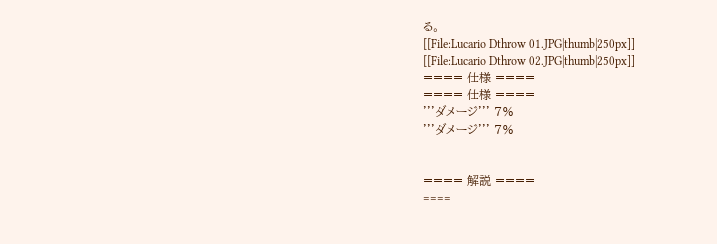る。
[[File:Lucario Dthrow 01.JPG|thumb|250px]]
[[File:Lucario Dthrow 02.JPG|thumb|250px]]
==== 仕様 ====
==== 仕様 ====
'''ダメージ''' 7%
'''ダメージ''' 7%


==== 解説 ====
====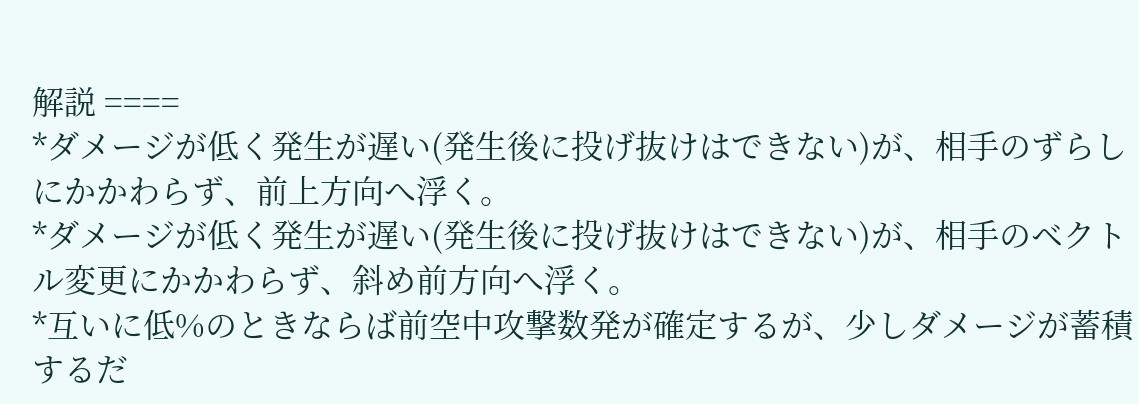解説 ====
*ダメージが低く発生が遅い(発生後に投げ抜けはできない)が、相手のずらしにかかわらず、前上方向へ浮く。
*ダメージが低く発生が遅い(発生後に投げ抜けはできない)が、相手のベクトル変更にかかわらず、斜め前方向へ浮く。
*互いに低%のときならば前空中攻撃数発が確定するが、少しダメージが蓄積するだ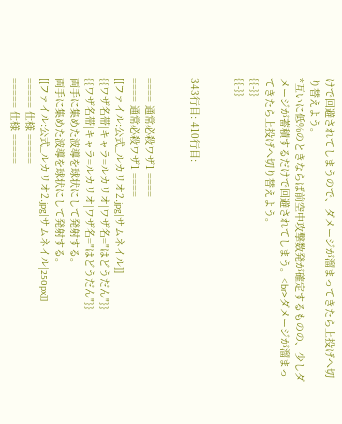けで回避されてしまうので、ダメージが溜まってきたら上投げへ切り替えよう。
*互いに低%のときならば前空中攻撃数発が確定するものの、少しダメージが蓄積するだけで回避されてしまう。<br>ダメージが溜まってきたら上投げへ切り替えよう。
{{-}}
{{-}}


343行目: 410行目:


==== 通常必殺ワザ1 ====
==== 通常必殺ワザ1 ====
[[ファイル:公式_ルカリオ2.jpg|サムネイル]]
{{ワザ名帯|キャラ=ルカリオ|ワザ名="はどうだん"}}
{{ワザ名帯|キャラ=ルカリオ|ワザ名="はどうだん"}}
両手に集めた波導を球状にして発射する。
両手に集めた波導を球状にして発射する。
[[ファイル:公式_ルカリオ2.jpg|サムネイル|250px]]
===== 仕様 =====
===== 仕様 =====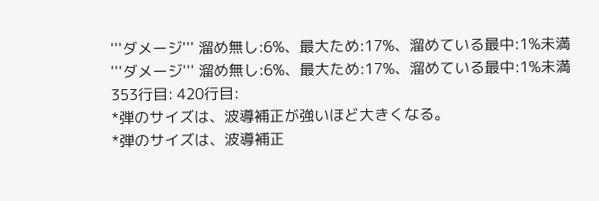'''ダメージ''' 溜め無し:6%、最大ため:17%、溜めている最中:1%未満
'''ダメージ''' 溜め無し:6%、最大ため:17%、溜めている最中:1%未満
353行目: 420行目:
*弾のサイズは、波導補正が強いほど大きくなる。
*弾のサイズは、波導補正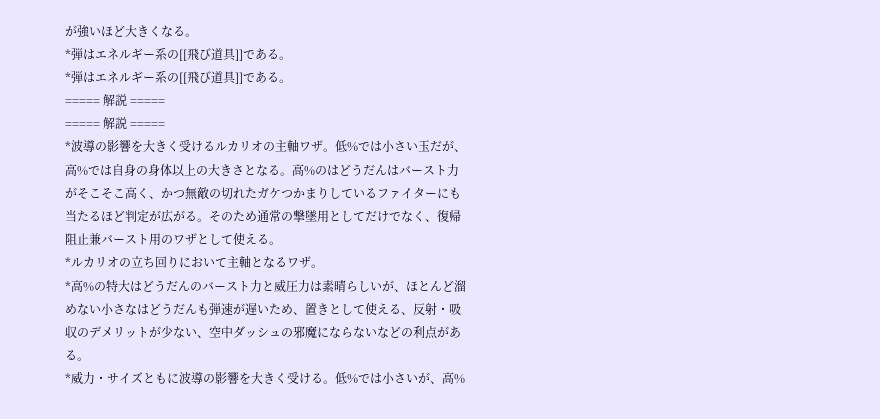が強いほど大きくなる。
*弾はエネルギー系の[[飛び道具]]である。
*弾はエネルギー系の[[飛び道具]]である。
===== 解説 =====
===== 解説 =====
*波導の影響を大きく受けるルカリオの主軸ワザ。低%では小さい玉だが、高%では自身の身体以上の大きさとなる。高%のはどうだんはバースト力がそこそこ高く、かつ無敵の切れたガケつかまりしているファイターにも当たるほど判定が広がる。そのため通常の撃墜用としてだけでなく、復帰阻止兼バースト用のワザとして使える。
*ルカリオの立ち回りにおいて主軸となるワザ。
*高%の特大はどうだんのバースト力と威圧力は素晴らしいが、ほとんど溜めない小さなはどうだんも弾速が遅いため、置きとして使える、反射・吸収のデメリットが少ない、空中ダッシュの邪魔にならないなどの利点がある。
*威力・サイズともに波導の影響を大きく受ける。低%では小さいが、高%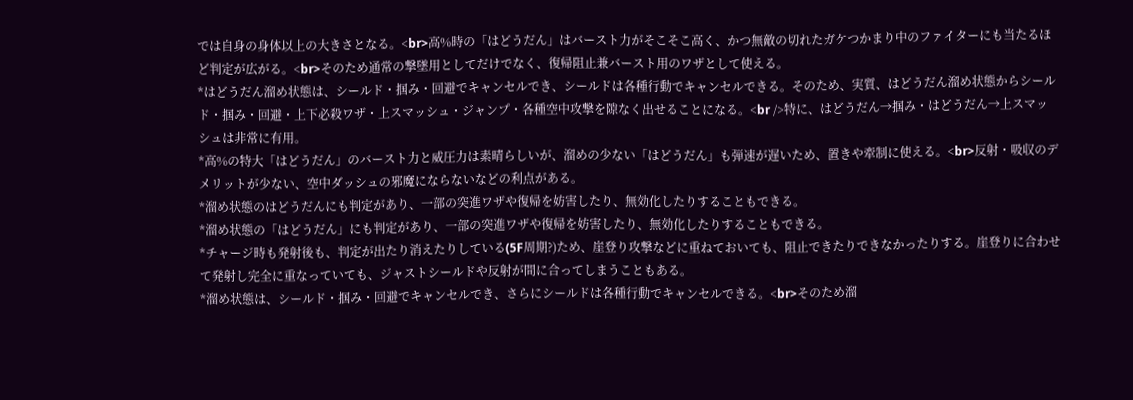では自身の身体以上の大きさとなる。<br>高%時の「はどうだん」はバースト力がそこそこ高く、かつ無敵の切れたガケつかまり中のファイターにも当たるほど判定が広がる。<br>そのため通常の撃墜用としてだけでなく、復帰阻止兼バースト用のワザとして使える。
*はどうだん溜め状態は、シールド・掴み・回避でキャンセルでき、シールドは各種行動でキャンセルできる。そのため、実質、はどうだん溜め状態からシールド・掴み・回避・上下必殺ワザ・上スマッシュ・ジャンプ・各種空中攻撃を隙なく出せることになる。<br />特に、はどうだん→掴み・はどうだん→上スマッシュは非常に有用。
*高%の特大「はどうだん」のバースト力と威圧力は素晴らしいが、溜めの少ない「はどうだん」も弾速が遅いため、置きや牽制に使える。<br>反射・吸収のデメリットが少ない、空中ダッシュの邪魔にならないなどの利点がある。
*溜め状態のはどうだんにも判定があり、一部の突進ワザや復帰を妨害したり、無効化したりすることもできる。
*溜め状態の「はどうだん」にも判定があり、一部の突進ワザや復帰を妨害したり、無効化したりすることもできる。
*チャージ時も発射後も、判定が出たり消えたりしている(5F周期?)ため、崖登り攻撃などに重ねておいても、阻止できたりできなかったりする。崖登りに合わせて発射し完全に重なっていても、ジャストシールドや反射が間に合ってしまうこともある。
*溜め状態は、シールド・掴み・回避でキャンセルでき、さらにシールドは各種行動でキャンセルできる。<br>そのため溜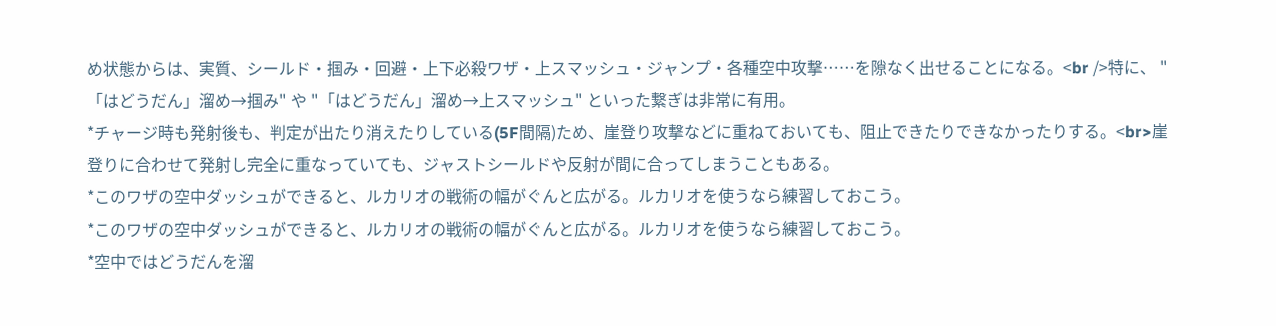め状態からは、実質、シールド・掴み・回避・上下必殺ワザ・上スマッシュ・ジャンプ・各種空中攻撃……を隙なく出せることになる。<br />特に、 "「はどうだん」溜め→掴み" や "「はどうだん」溜め→上スマッシュ" といった繋ぎは非常に有用。
*チャージ時も発射後も、判定が出たり消えたりしている(5F間隔)ため、崖登り攻撃などに重ねておいても、阻止できたりできなかったりする。<br>崖登りに合わせて発射し完全に重なっていても、ジャストシールドや反射が間に合ってしまうこともある。
*このワザの空中ダッシュができると、ルカリオの戦術の幅がぐんと広がる。ルカリオを使うなら練習しておこう。
*このワザの空中ダッシュができると、ルカリオの戦術の幅がぐんと広がる。ルカリオを使うなら練習しておこう。
*空中ではどうだんを溜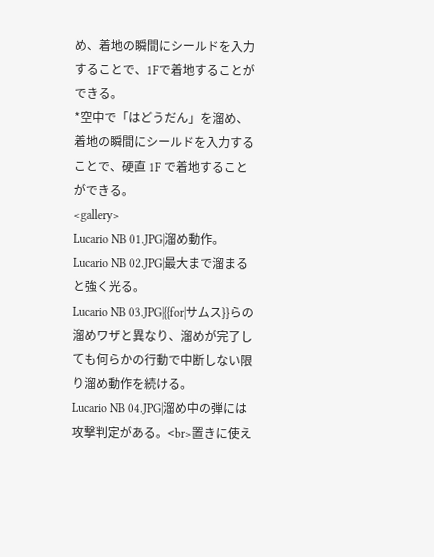め、着地の瞬間にシールドを入力することで、1Fで着地することができる。
*空中で「はどうだん」を溜め、着地の瞬間にシールドを入力することで、硬直 1F で着地することができる。
<gallery>
Lucario NB 01.JPG|溜め動作。
Lucario NB 02.JPG|最大まで溜まると強く光る。
Lucario NB 03.JPG|{{for|サムス}}らの溜めワザと異なり、溜めが完了しても何らかの行動で中断しない限り溜め動作を続ける。
Lucario NB 04.JPG|溜め中の弾には攻撃判定がある。<br>置きに使え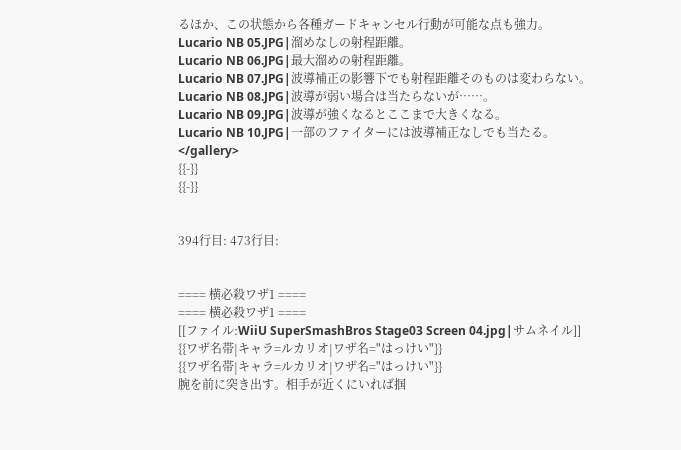るほか、この状態から各種ガードキャンセル行動が可能な点も強力。
Lucario NB 05.JPG|溜めなしの射程距離。
Lucario NB 06.JPG|最大溜めの射程距離。
Lucario NB 07.JPG|波導補正の影響下でも射程距離そのものは変わらない。
Lucario NB 08.JPG|波導が弱い場合は当たらないが……。
Lucario NB 09.JPG|波導が強くなるとここまで大きくなる。
Lucario NB 10.JPG|一部のファイターには波導補正なしでも当たる。
</gallery>
{{-}}
{{-}}


394行目: 473行目:


==== 横必殺ワザ1 ====
==== 横必殺ワザ1 ====
[[ファイル:WiiU SuperSmashBros Stage03 Screen 04.jpg|サムネイル]]
{{ワザ名帯|キャラ=ルカリオ|ワザ名="はっけい"}}
{{ワザ名帯|キャラ=ルカリオ|ワザ名="はっけい"}}
腕を前に突き出す。相手が近くにいれば掴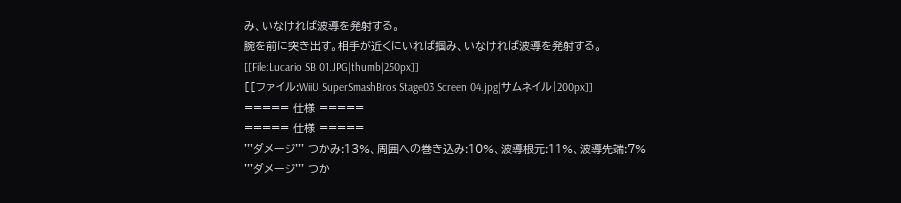み、いなければ波導を発射する。
腕を前に突き出す。相手が近くにいれば掴み、いなければ波導を発射する。
[[File:Lucario SB 01.JPG|thumb|250px]]
[[ファイル:WiiU SuperSmashBros Stage03 Screen 04.jpg|サムネイル|200px]]
===== 仕様 =====
===== 仕様 =====
'''ダメージ''' つかみ:13%、周囲への巻き込み:10%、波導根元:11%、波導先端:7%
'''ダメージ''' つか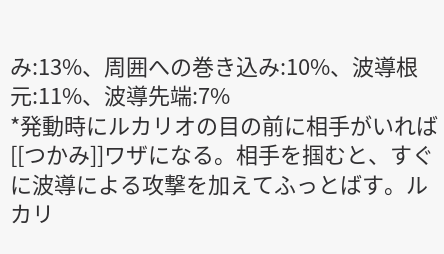み:13%、周囲への巻き込み:10%、波導根元:11%、波導先端:7%
*発動時にルカリオの目の前に相手がいれば[[つかみ]]ワザになる。相手を掴むと、すぐに波導による攻撃を加えてふっとばす。ルカリ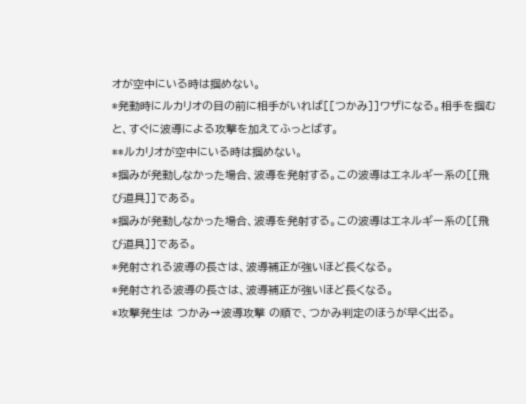オが空中にいる時は掴めない。
*発動時にルカリオの目の前に相手がいれば[[つかみ]]ワザになる。相手を掴むと、すぐに波導による攻撃を加えてふっとばす。
**ルカリオが空中にいる時は掴めない。
*掴みが発動しなかった場合、波導を発射する。この波導はエネルギー系の[[飛び道具]]である。
*掴みが発動しなかった場合、波導を発射する。この波導はエネルギー系の[[飛び道具]]である。
*発射される波導の長さは、波導補正が強いほど長くなる。
*発射される波導の長さは、波導補正が強いほど長くなる。
*攻撃発生は つかみ→波導攻撃 の順で、つかみ判定のほうが早く出る。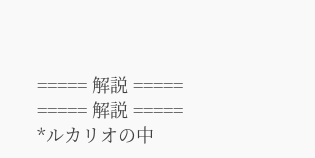===== 解説 =====
===== 解説 =====
*ルカリオの中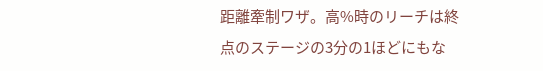距離牽制ワザ。高%時のリーチは終点のステージの3分の1ほどにもな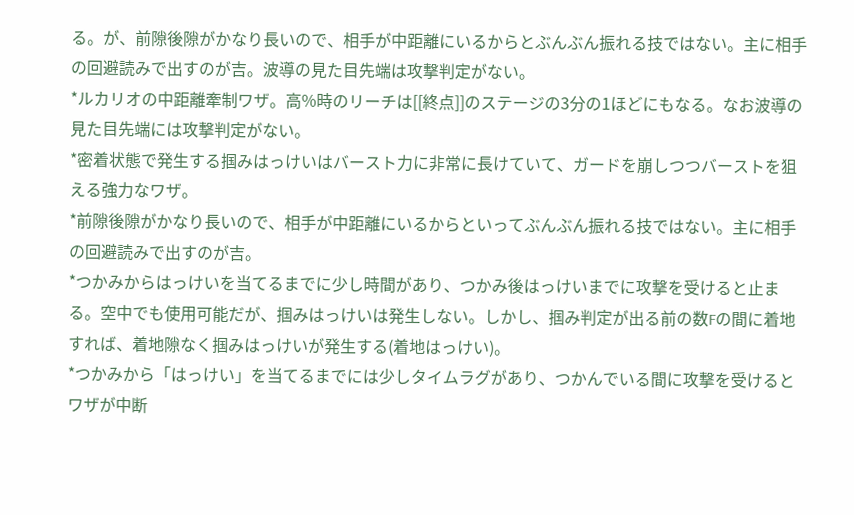る。が、前隙後隙がかなり長いので、相手が中距離にいるからとぶんぶん振れる技ではない。主に相手の回避読みで出すのが吉。波導の見た目先端は攻撃判定がない。
*ルカリオの中距離牽制ワザ。高%時のリーチは[[終点]]のステージの3分の1ほどにもなる。なお波導の見た目先端には攻撃判定がない。
*密着状態で発生する掴みはっけいはバースト力に非常に長けていて、ガードを崩しつつバーストを狙える強力なワザ。
*前隙後隙がかなり長いので、相手が中距離にいるからといってぶんぶん振れる技ではない。主に相手の回避読みで出すのが吉。
*つかみからはっけいを当てるまでに少し時間があり、つかみ後はっけいまでに攻撃を受けると止まる。空中でも使用可能だが、掴みはっけいは発生しない。しかし、掴み判定が出る前の数Fの間に着地すれば、着地隙なく掴みはっけいが発生する(着地はっけい)。
*つかみから「はっけい」を当てるまでには少しタイムラグがあり、つかんでいる間に攻撃を受けるとワザが中断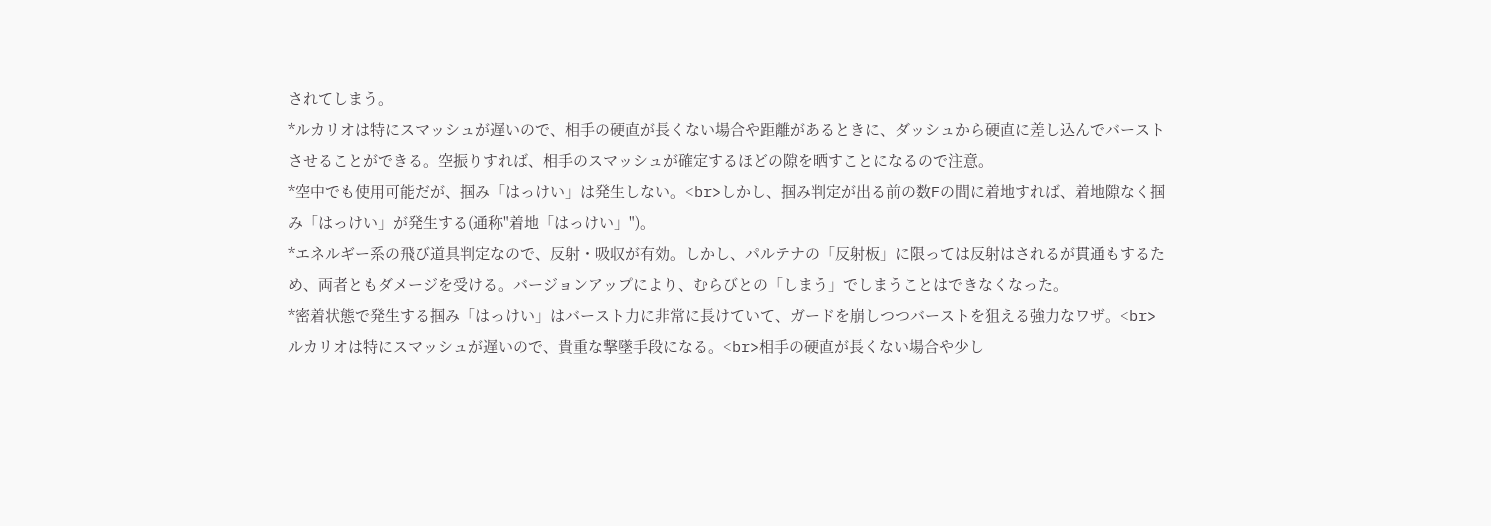されてしまう。
*ルカリオは特にスマッシュが遅いので、相手の硬直が長くない場合や距離があるときに、ダッシュから硬直に差し込んでバーストさせることができる。空振りすれば、相手のスマッシュが確定するほどの隙を晒すことになるので注意。
*空中でも使用可能だが、掴み「はっけい」は発生しない。<br>しかし、掴み判定が出る前の数Fの間に着地すれば、着地隙なく掴み「はっけい」が発生する(通称"着地「はっけい」")。
*エネルギー系の飛び道具判定なので、反射・吸収が有効。しかし、パルテナの「反射板」に限っては反射はされるが貫通もするため、両者ともダメージを受ける。バージョンアップにより、むらびとの「しまう」でしまうことはできなくなった。
*密着状態で発生する掴み「はっけい」はバースト力に非常に長けていて、ガードを崩しつつバーストを狙える強力なワザ。<br>ルカリオは特にスマッシュが遅いので、貴重な撃墜手段になる。<br>相手の硬直が長くない場合や少し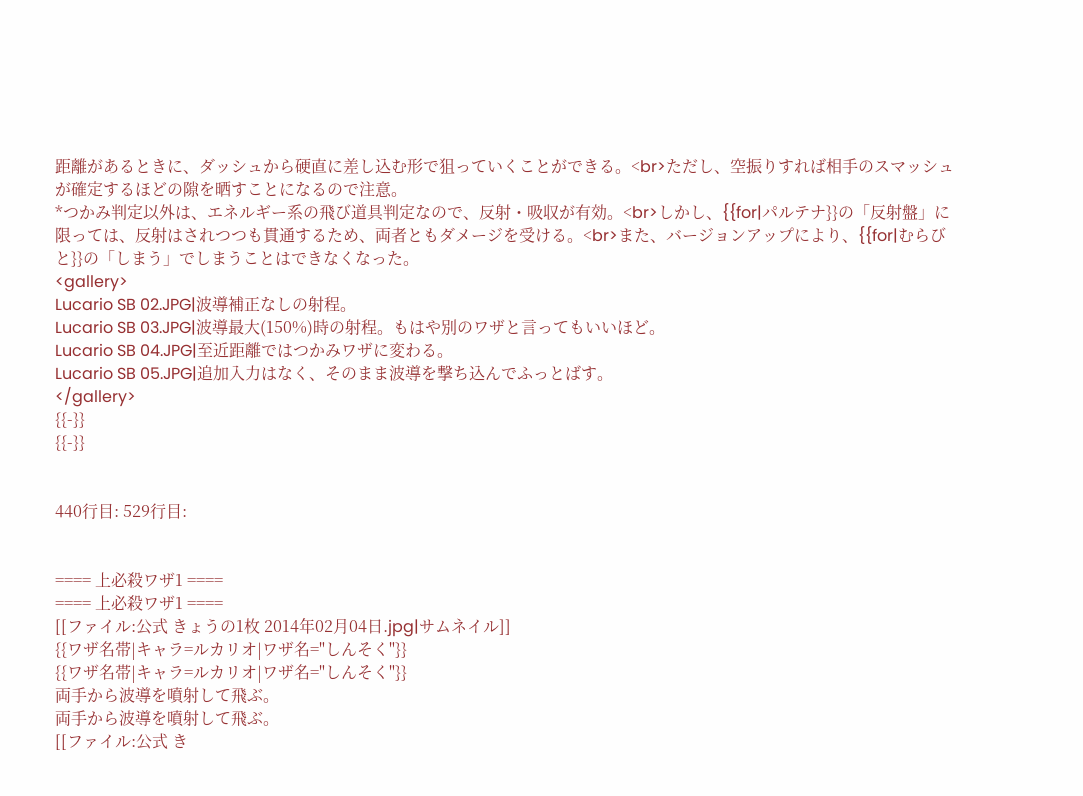距離があるときに、ダッシュから硬直に差し込む形で狙っていくことができる。<br>ただし、空振りすれば相手のスマッシュが確定するほどの隙を晒すことになるので注意。
*つかみ判定以外は、エネルギー系の飛び道具判定なので、反射・吸収が有効。<br>しかし、{{for|パルテナ}}の「反射盤」に限っては、反射はされつつも貫通するため、両者ともダメージを受ける。<br>また、バージョンアップにより、{{for|むらびと}}の「しまう」でしまうことはできなくなった。
<gallery>
Lucario SB 02.JPG|波導補正なしの射程。
Lucario SB 03.JPG|波導最大(150%)時の射程。もはや別のワザと言ってもいいほど。
Lucario SB 04.JPG|至近距離ではつかみワザに変わる。
Lucario SB 05.JPG|追加入力はなく、そのまま波導を撃ち込んでふっとばす。
</gallery>
{{-}}
{{-}}


440行目: 529行目:


==== 上必殺ワザ1 ====
==== 上必殺ワザ1 ====
[[ファイル:公式 きょうの1枚 2014年02月04日.jpg|サムネイル]]
{{ワザ名帯|キャラ=ルカリオ|ワザ名="しんそく"}}
{{ワザ名帯|キャラ=ルカリオ|ワザ名="しんそく"}}
両手から波導を噴射して飛ぶ。
両手から波導を噴射して飛ぶ。
[[ファイル:公式 き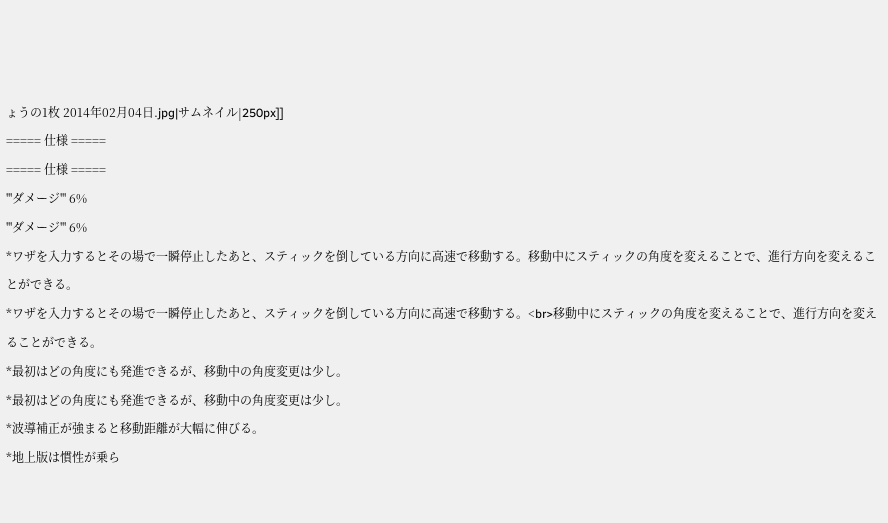ょうの1枚 2014年02月04日.jpg|サムネイル|250px]]
===== 仕様 =====
===== 仕様 =====
'''ダメージ''' 6%
'''ダメージ''' 6%
*ワザを入力するとその場で一瞬停止したあと、スティックを倒している方向に高速で移動する。移動中にスティックの角度を変えることで、進行方向を変えることができる。
*ワザを入力するとその場で一瞬停止したあと、スティックを倒している方向に高速で移動する。<br>移動中にスティックの角度を変えることで、進行方向を変えることができる。
*最初はどの角度にも発進できるが、移動中の角度変更は少し。
*最初はどの角度にも発進できるが、移動中の角度変更は少し。
*波導補正が強まると移動距離が大幅に伸びる。
*地上版は慣性が乗ら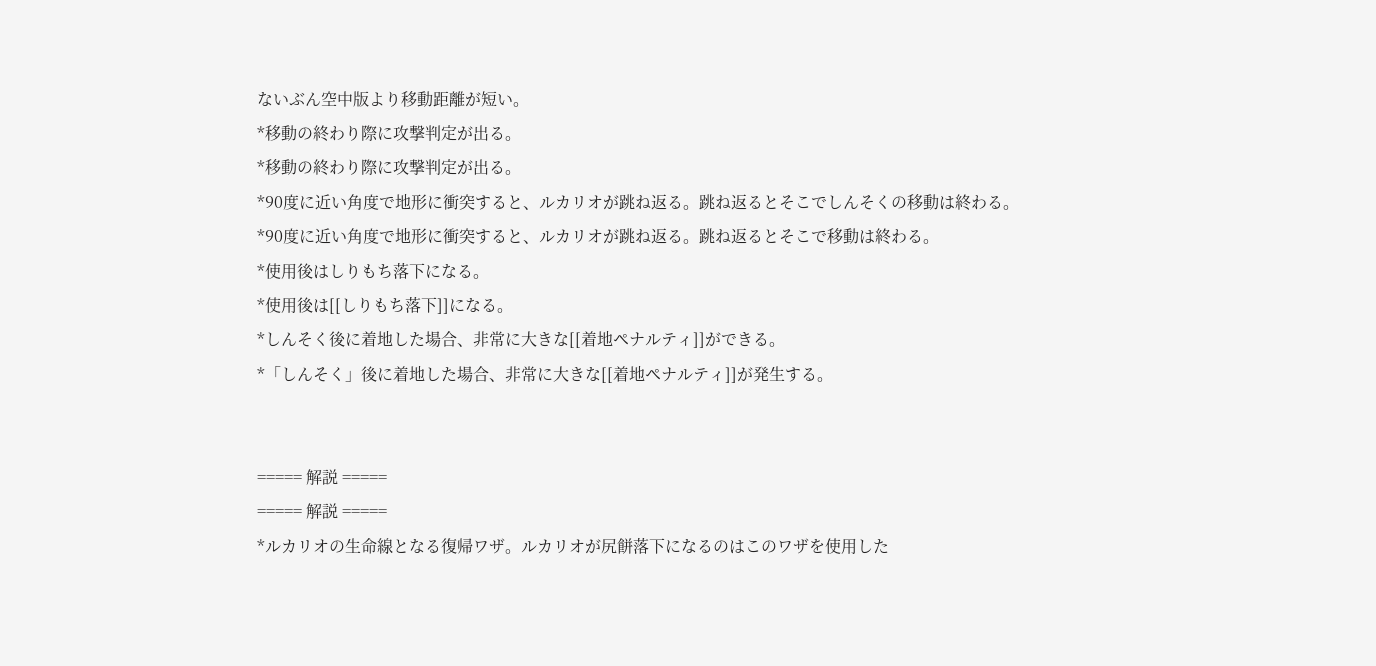ないぶん空中版より移動距離が短い。
*移動の終わり際に攻撃判定が出る。
*移動の終わり際に攻撃判定が出る。
*90度に近い角度で地形に衝突すると、ルカリオが跳ね返る。跳ね返るとそこでしんそくの移動は終わる。
*90度に近い角度で地形に衝突すると、ルカリオが跳ね返る。跳ね返るとそこで移動は終わる。
*使用後はしりもち落下になる。
*使用後は[[しりもち落下]]になる。
*しんそく後に着地した場合、非常に大きな[[着地ペナルティ]]ができる。
*「しんそく」後に着地した場合、非常に大きな[[着地ペナルティ]]が発生する。


===== 解説 =====
===== 解説 =====
*ルカリオの生命線となる復帰ワザ。ルカリオが尻餅落下になるのはこのワザを使用した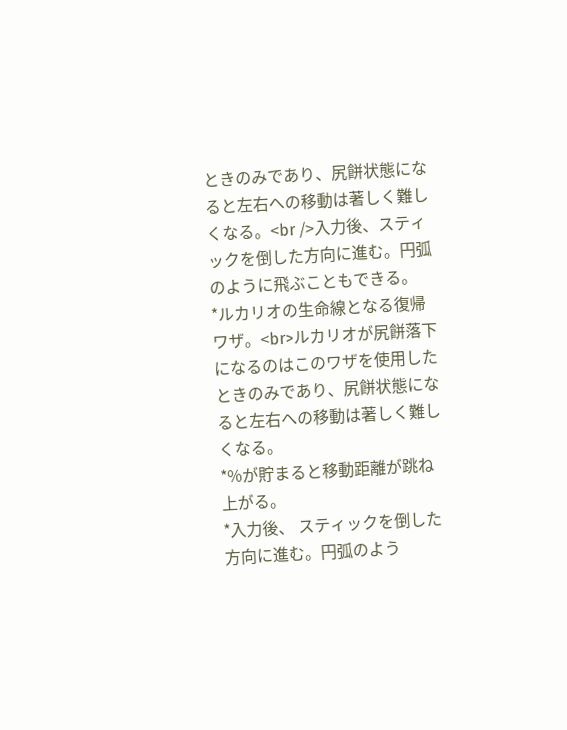ときのみであり、尻餅状態になると左右への移動は著しく難しくなる。<br />入力後、スティックを倒した方向に進む。円弧のように飛ぶこともできる。
*ルカリオの生命線となる復帰ワザ。<br>ルカリオが尻餅落下になるのはこのワザを使用したときのみであり、尻餅状態になると左右への移動は著しく難しくなる。
*%が貯まると移動距離が跳ね上がる。
*入力後、 スティックを倒した方向に進む。円弧のよう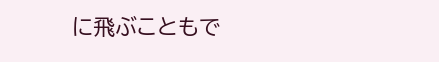に飛ぶこともで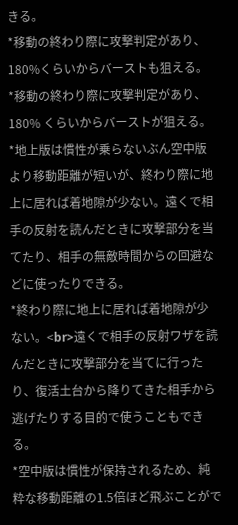きる。
*移動の終わり際に攻撃判定があり、180%くらいからバーストも狙える。
*移動の終わり際に攻撃判定があり、 180% くらいからバーストが狙える。
*地上版は慣性が乗らないぶん空中版より移動距離が短いが、終わり際に地上に居れば着地隙が少ない。遠くで相手の反射を読んだときに攻撃部分を当てたり、相手の無敵時間からの回避などに使ったりできる。
*終わり際に地上に居れば着地隙が少ない。<br>遠くで相手の反射ワザを読んだときに攻撃部分を当てに行ったり、復活土台から降りてきた相手から逃げたりする目的で使うこともできる。
*空中版は慣性が保持されるため、純粋な移動距離の1.5倍ほど飛ぶことがで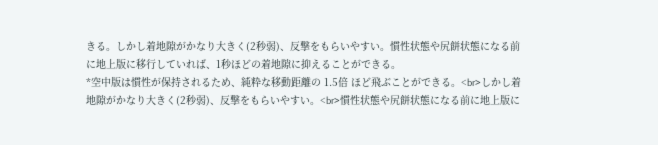きる。しかし着地隙がかなり大きく(2秒弱)、反撃をもらいやすい。慣性状態や尻餅状態になる前に地上版に移行していれば、1秒ほどの着地隙に抑えることができる。
*空中版は慣性が保持されるため、純粋な移動距離の 1.5倍 ほど飛ぶことができる。<br>しかし着地隙がかなり大きく(2秒弱)、反撃をもらいやすい。<br>慣性状態や尻餅状態になる前に地上版に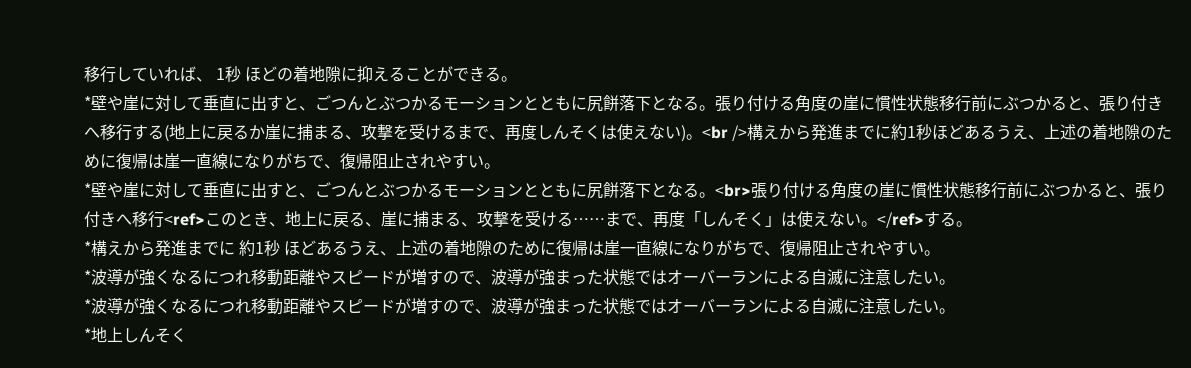移行していれば、 1秒 ほどの着地隙に抑えることができる。
*壁や崖に対して垂直に出すと、ごつんとぶつかるモーションとともに尻餅落下となる。張り付ける角度の崖に慣性状態移行前にぶつかると、張り付きへ移行する(地上に戻るか崖に捕まる、攻撃を受けるまで、再度しんそくは使えない)。<br />構えから発進までに約1秒ほどあるうえ、上述の着地隙のために復帰は崖一直線になりがちで、復帰阻止されやすい。
*壁や崖に対して垂直に出すと、ごつんとぶつかるモーションとともに尻餅落下となる。<br>張り付ける角度の崖に慣性状態移行前にぶつかると、張り付きへ移行<ref>このとき、地上に戻る、崖に捕まる、攻撃を受ける……まで、再度「しんそく」は使えない。</ref>する。
*構えから発進までに 約1秒 ほどあるうえ、上述の着地隙のために復帰は崖一直線になりがちで、復帰阻止されやすい。
*波導が強くなるにつれ移動距離やスピードが増すので、波導が強まった状態ではオーバーランによる自滅に注意したい。
*波導が強くなるにつれ移動距離やスピードが増すので、波導が強まった状態ではオーバーランによる自滅に注意したい。
*地上しんそく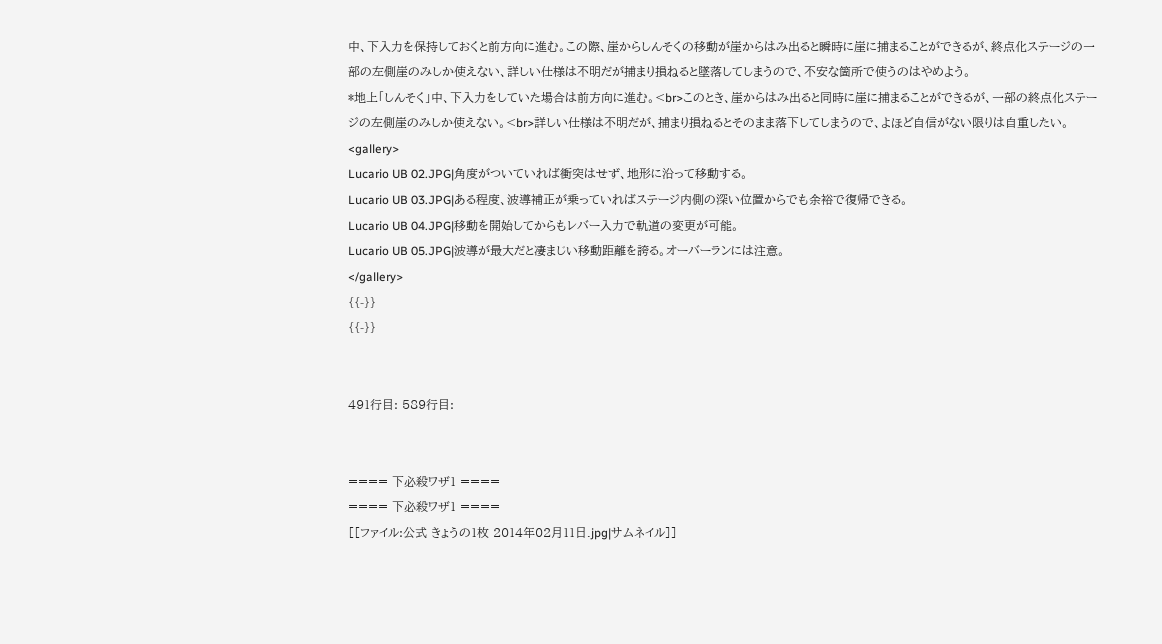中、下入力を保持しておくと前方向に進む。この際、崖からしんそくの移動が崖からはみ出ると瞬時に崖に捕まることができるが、終点化ステージの一部の左側崖のみしか使えない、詳しい仕様は不明だが捕まり損ねると墜落してしまうので、不安な箇所で使うのはやめよう。
*地上「しんそく」中、下入力をしていた場合は前方向に進む。<br>このとき、崖からはみ出ると同時に崖に捕まることができるが、一部の終点化ステージの左側崖のみしか使えない。<br>詳しい仕様は不明だが、捕まり損ねるとそのまま落下してしまうので、よほど自信がない限りは自重したい。
<gallery>
Lucario UB 02.JPG|角度がついていれば衝突はせず、地形に沿って移動する。
Lucario UB 03.JPG|ある程度、波導補正が乗っていればステージ内側の深い位置からでも余裕で復帰できる。
Lucario UB 04.JPG|移動を開始してからもレバー入力で軌道の変更が可能。
Lucario UB 05.JPG|波導が最大だと凄まじい移動距離を誇る。オーバーランには注意。
</gallery>
{{-}}
{{-}}


491行目: 589行目:


==== 下必殺ワザ1 ====
==== 下必殺ワザ1 ====
[[ファイル:公式 きょうの1枚 2014年02月11日.jpg|サムネイル]]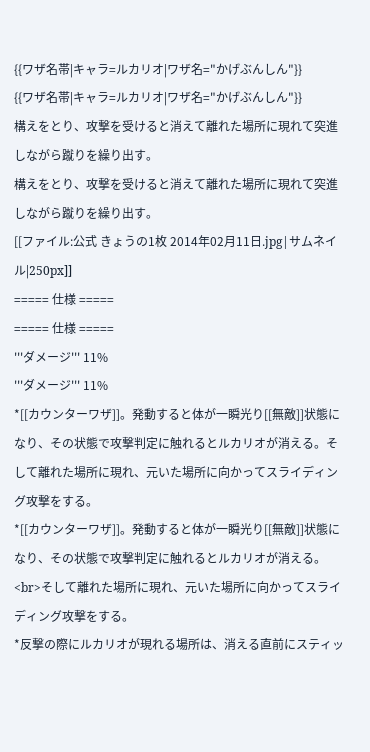{{ワザ名帯|キャラ=ルカリオ|ワザ名="かげぶんしん"}}
{{ワザ名帯|キャラ=ルカリオ|ワザ名="かげぶんしん"}}
構えをとり、攻撃を受けると消えて離れた場所に現れて突進しながら蹴りを繰り出す。
構えをとり、攻撃を受けると消えて離れた場所に現れて突進しながら蹴りを繰り出す。
[[ファイル:公式 きょうの1枚 2014年02月11日.jpg|サムネイル|250px]]
===== 仕様 =====
===== 仕様 =====
'''ダメージ''' 11%
'''ダメージ''' 11%
*[[カウンターワザ]]。発動すると体が一瞬光り[[無敵]]状態になり、その状態で攻撃判定に触れるとルカリオが消える。そして離れた場所に現れ、元いた場所に向かってスライディング攻撃をする。
*[[カウンターワザ]]。発動すると体が一瞬光り[[無敵]]状態になり、その状態で攻撃判定に触れるとルカリオが消える。<br>そして離れた場所に現れ、元いた場所に向かってスライディング攻撃をする。
*反撃の際にルカリオが現れる場所は、消える直前にスティッ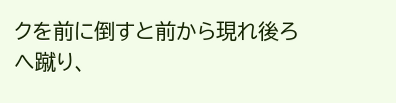クを前に倒すと前から現れ後ろへ蹴り、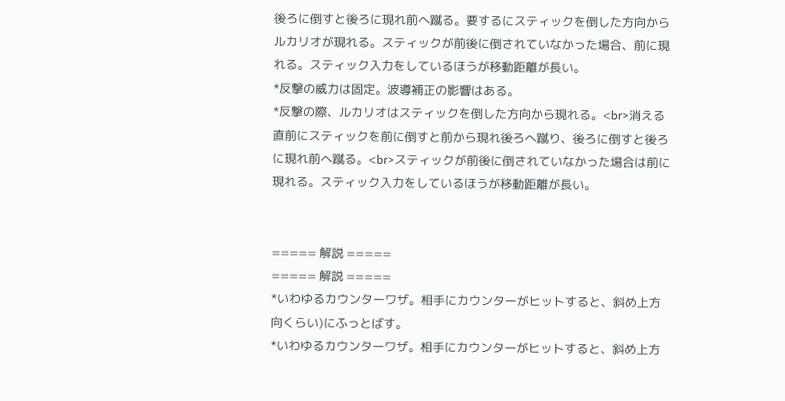後ろに倒すと後ろに現れ前へ蹴る。要するにスティックを倒した方向からルカリオが現れる。スティックが前後に倒されていなかった場合、前に現れる。スティック入力をしているほうが移動距離が長い。
*反撃の威力は固定。波導補正の影響はある。
*反撃の際、ルカリオはスティックを倒した方向から現れる。<br>消える直前にスティックを前に倒すと前から現れ後ろへ蹴り、後ろに倒すと後ろに現れ前へ蹴る。<br>スティックが前後に倒されていなかった場合は前に現れる。スティック入力をしているほうが移動距離が長い。


===== 解説 =====
===== 解説 =====
*いわゆるカウンターワザ。相手にカウンターがヒットすると、斜め上方向くらい)にふっとばす。
*いわゆるカウンターワザ。相手にカウンターがヒットすると、斜め上方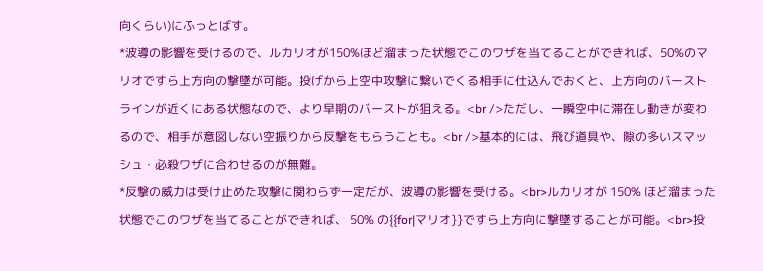向くらい)にふっとばす。
*波導の影響を受けるので、ルカリオが150%ほど溜まった状態でこのワザを当てることができれば、50%のマリオですら上方向の撃墜が可能。投げから上空中攻撃に繋いでくる相手に仕込んでおくと、上方向のバーストラインが近くにある状態なので、より早期のバーストが狙える。<br />ただし、一瞬空中に滞在し動きが変わるので、相手が意図しない空振りから反撃をもらうことも。<br />基本的には、飛び道具や、隙の多いスマッシュ・必殺ワザに合わせるのが無難。
*反撃の威力は受け止めた攻撃に関わらず一定だが、波導の影響を受ける。<br>ルカリオが 150% ほど溜まった状態でこのワザを当てることができれば、 50% の{{for|マリオ}}ですら上方向に撃墜することが可能。<br>投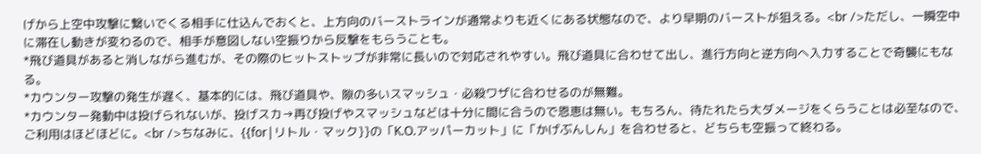げから上空中攻撃に繋いでくる相手に仕込んでおくと、上方向のバーストラインが通常よりも近くにある状態なので、より早期のバーストが狙える。<br />ただし、一瞬空中に滞在し動きが変わるので、相手が意図しない空振りから反撃をもらうことも。
*飛び道具があると消しながら進むが、その際のヒットストップが非常に長いので対応されやすい。飛び道具に合わせて出し、進行方向と逆方向へ入力することで奇襲にもなる。
*カウンター攻撃の発生が遅く、基本的には、飛び道具や、隙の多いスマッシュ・必殺ワザに合わせるのが無難。
*カウンター発動中は投げられないが、投げスカ→再び投げやスマッシュなどは十分に間に合うので恩恵は無い。もちろん、待たれたら大ダメージをくらうことは必至なので、ご利用はほどほどに。<br />ちなみに、{{for|リトル・マック}}の「K.O.アッパーカット」に「かげぶんしん」を合わせると、どちらも空振って終わる。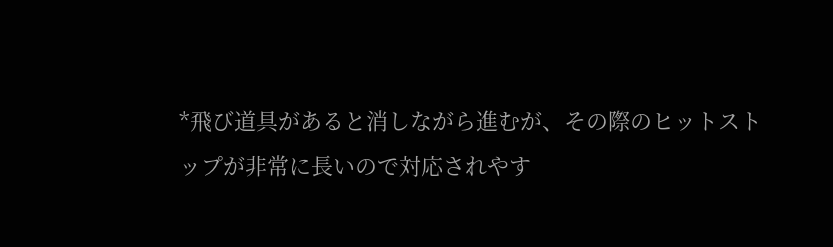*飛び道具があると消しながら進むが、その際のヒットストップが非常に長いので対応されやす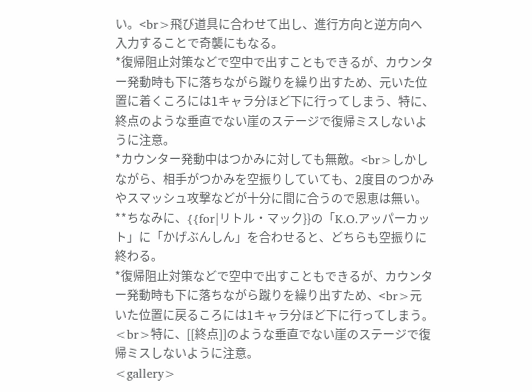い。<br>飛び道具に合わせて出し、進行方向と逆方向へ入力することで奇襲にもなる。
*復帰阻止対策などで空中で出すこともできるが、カウンター発動時も下に落ちながら蹴りを繰り出すため、元いた位置に着くころには1キャラ分ほど下に行ってしまう、特に、終点のような垂直でない崖のステージで復帰ミスしないように注意。
*カウンター発動中はつかみに対しても無敵。<br>しかしながら、相手がつかみを空振りしていても、2度目のつかみやスマッシュ攻撃などが十分に間に合うので恩恵は無い。
**ちなみに、{{for|リトル・マック}}の「K.O.アッパーカット」に「かげぶんしん」を合わせると、どちらも空振りに終わる。
*復帰阻止対策などで空中で出すこともできるが、カウンター発動時も下に落ちながら蹴りを繰り出すため、<br>元いた位置に戻るころには1キャラ分ほど下に行ってしまう。<br>特に、[[終点]]のような垂直でない崖のステージで復帰ミスしないように注意。
<gallery>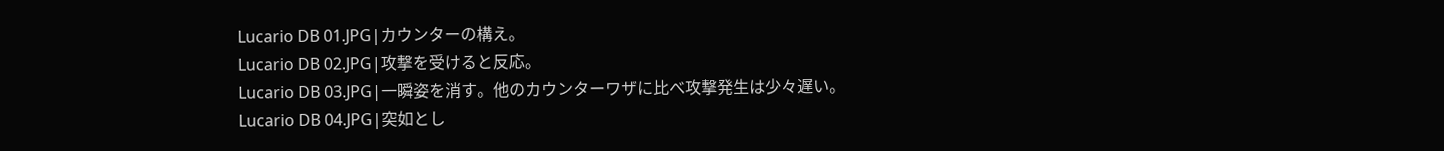Lucario DB 01.JPG|カウンターの構え。
Lucario DB 02.JPG|攻撃を受けると反応。
Lucario DB 03.JPG|一瞬姿を消す。他のカウンターワザに比べ攻撃発生は少々遅い。
Lucario DB 04.JPG|突如とし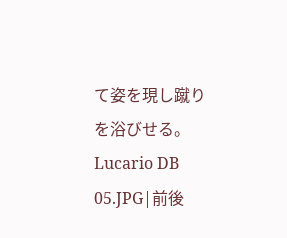て姿を現し蹴りを浴びせる。
Lucario DB 05.JPG|前後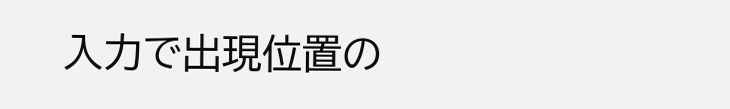入力で出現位置の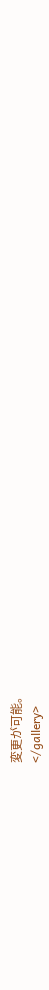変更が可能。
</gallery>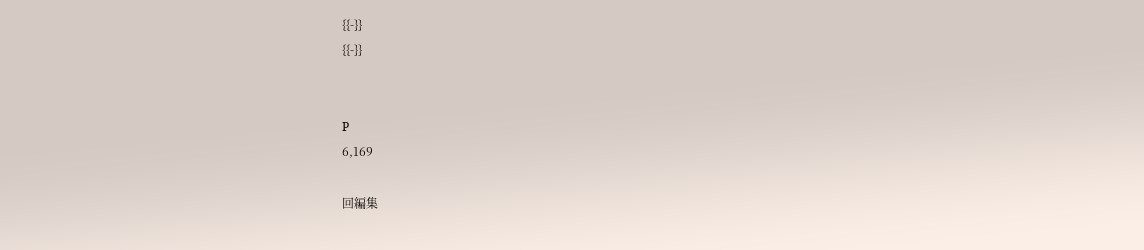{{-}}
{{-}}


P
6,169

回編集